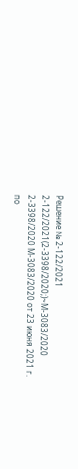Решение № 2-122/2021 2-122/2021(2-3398/2020;)~М-3083/2020 2-3398/2020 М-3083/2020 от 23 июня 2021 г. по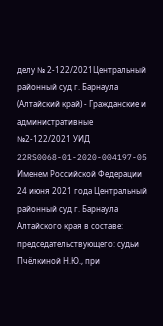делу № 2-122/2021Центральный районный суд г. Барнаула (Алтайский край) - Гражданские и административные №2-122/2021 УИД 22RS0068-01-2020-004197-05 Именем Российской Федерации 24 июня 2021 года Центральный районный суд г. Барнаула Алтайского края в составе: председательствующего: судьи Пчёлкиной Н.Ю., при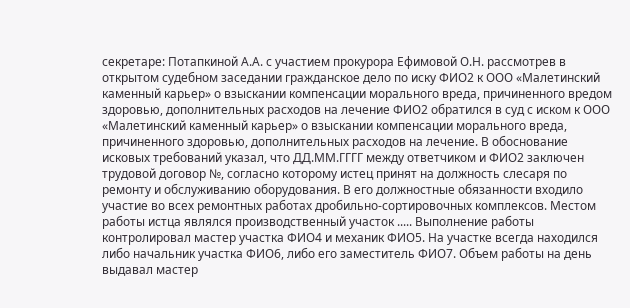секретаре: Потапкиной А.А. с участием прокурора Ефимовой О.Н. рассмотрев в открытом судебном заседании гражданское дело по иску ФИО2 к ООО «Малетинский каменный карьер» о взыскании компенсации морального вреда, причиненного вредом здоровью, дополнительных расходов на лечение ФИО2 обратился в суд с иском к ООО «Малетинский каменный карьер» о взыскании компенсации морального вреда, причиненного здоровью, дополнительных расходов на лечение. В обоснование исковых требований указал, что ДД.ММ.ГГГГ между ответчиком и ФИО2 заключен трудовой договор №, согласно которому истец принят на должность слесаря по ремонту и обслуживанию оборудования. В его должностные обязанности входило участие во всех ремонтных работах дробильно-сортировочных комплексов. Местом работы истца являлся производственный участок ..... Выполнение работы контролировал мастер участка ФИО4 и механик ФИО5. На участке всегда находился либо начальник участка ФИО6, либо его заместитель ФИО7. Объем работы на день выдавал мастер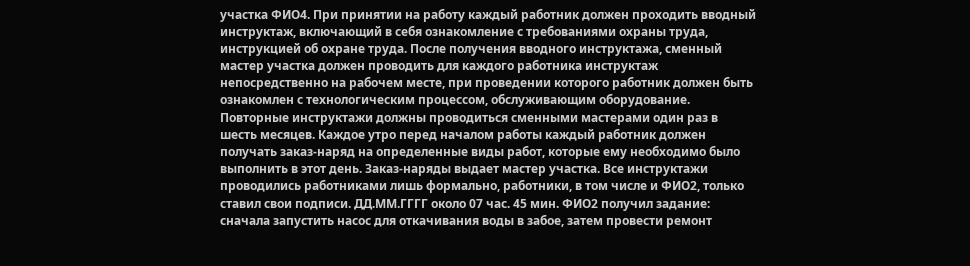участка ФИО4. При принятии на работу каждый работник должен проходить вводный инструктаж, включающий в себя ознакомление с требованиями охраны труда, инструкцией об охране труда. После получения вводного инструктажа, сменный мастер участка должен проводить для каждого работника инструктаж непосредственно на рабочем месте, при проведении которого работник должен быть ознакомлен с технологическим процессом, обслуживающим оборудование. Повторные инструктажи должны проводиться сменными мастерами один раз в шесть месяцев. Каждое утро перед началом работы каждый работник должен получать заказ-наряд на определенные виды работ, которые ему необходимо было выполнить в этот день. Заказ-наряды выдает мастер участка. Все инструктажи проводились работниками лишь формально, работники, в том числе и ФИО2, только ставил свои подписи. ДД.ММ.ГГГГ около 07 час. 45 мин. ФИО2 получил задание: сначала запустить насос для откачивания воды в забое, затем провести ремонт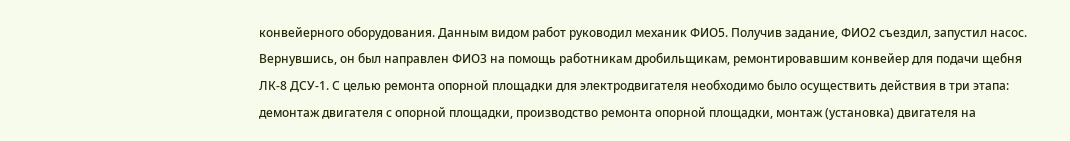конвейерного оборудования. Данным видом работ руководил механик ФИО5. Получив задание, ФИО2 съездил, запустил насос. Вернувшись, он был направлен ФИО3 на помощь работникам дробильщикам, ремонтировавшим конвейер для подачи щебня ЛК-8 ДСУ-1. С целью ремонта опорной площадки для электродвигателя необходимо было осуществить действия в три этапа: демонтаж двигателя с опорной площадки, производство ремонта опорной площадки, монтаж (установка) двигателя на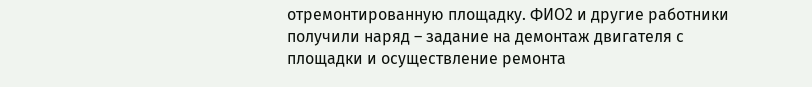отремонтированную площадку. ФИО2 и другие работники получили наряд – задание на демонтаж двигателя с площадки и осуществление ремонта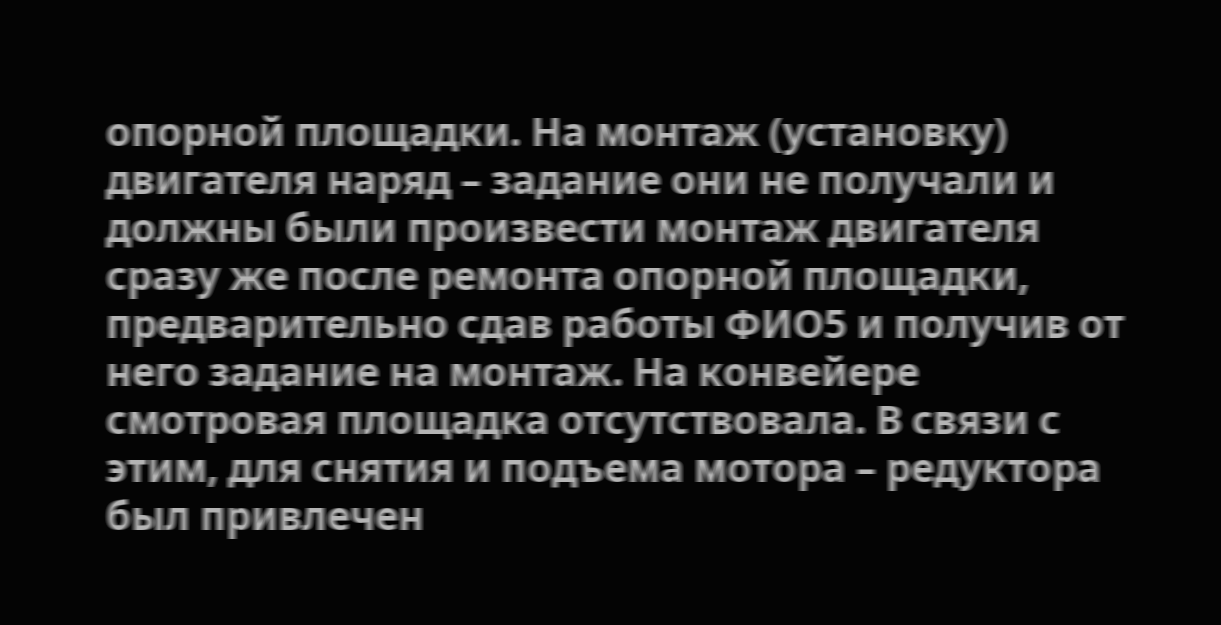опорной площадки. На монтаж (установку) двигателя наряд – задание они не получали и должны были произвести монтаж двигателя сразу же после ремонта опорной площадки, предварительно сдав работы ФИО5 и получив от него задание на монтаж. На конвейере смотровая площадка отсутствовала. В связи с этим, для снятия и подъема мотора – редуктора был привлечен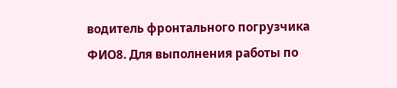водитель фронтального погрузчика ФИО8. Для выполнения работы по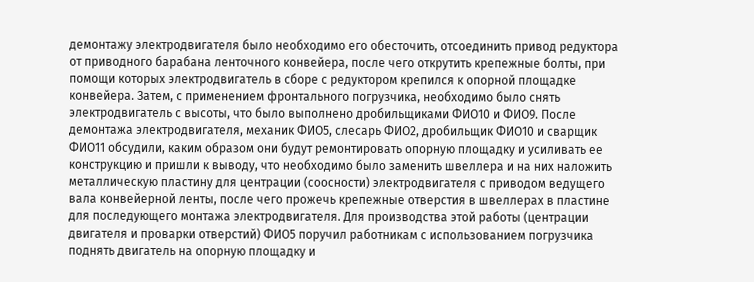демонтажу электродвигателя было необходимо его обесточить, отсоединить привод редуктора от приводного барабана ленточного конвейера, после чего открутить крепежные болты, при помощи которых электродвигатель в сборе с редуктором крепился к опорной площадке конвейера. Затем, с применением фронтального погрузчика, необходимо было снять электродвигатель с высоты, что было выполнено дробильщиками ФИО10 и ФИО9. После демонтажа электродвигателя, механик ФИО5, слесарь ФИО2, дробильщик ФИО10 и сварщик ФИО11 обсудили, каким образом они будут ремонтировать опорную площадку и усиливать ее конструкцию и пришли к выводу, что необходимо было заменить швеллера и на них наложить металлическую пластину для центрации (соосности) электродвигателя с приводом ведущего вала конвейерной ленты, после чего прожечь крепежные отверстия в швеллерах в пластине для последующего монтажа электродвигателя. Для производства этой работы (центрации двигателя и проварки отверстий) ФИО5 поручил работникам с использованием погрузчика поднять двигатель на опорную площадку и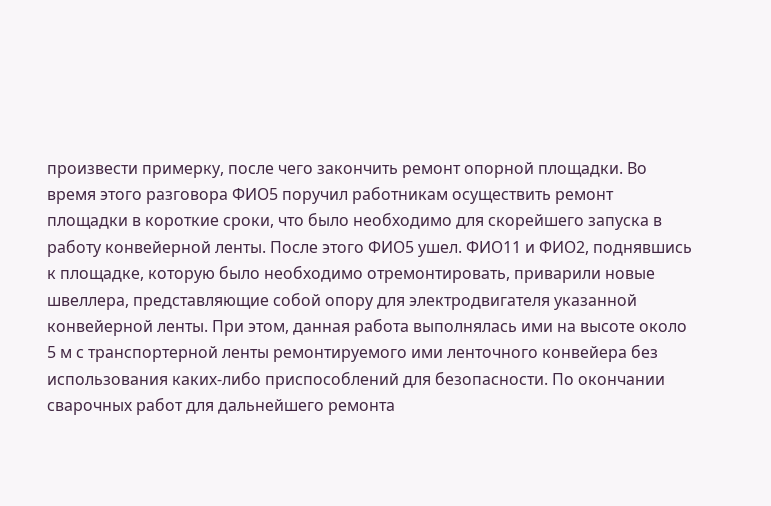произвести примерку, после чего закончить ремонт опорной площадки. Во время этого разговора ФИО5 поручил работникам осуществить ремонт площадки в короткие сроки, что было необходимо для скорейшего запуска в работу конвейерной ленты. После этого ФИО5 ушел. ФИО11 и ФИО2, поднявшись к площадке, которую было необходимо отремонтировать, приварили новые швеллера, представляющие собой опору для электродвигателя указанной конвейерной ленты. При этом, данная работа выполнялась ими на высоте около 5 м с транспортерной ленты ремонтируемого ими ленточного конвейера без использования каких-либо приспособлений для безопасности. По окончании сварочных работ для дальнейшего ремонта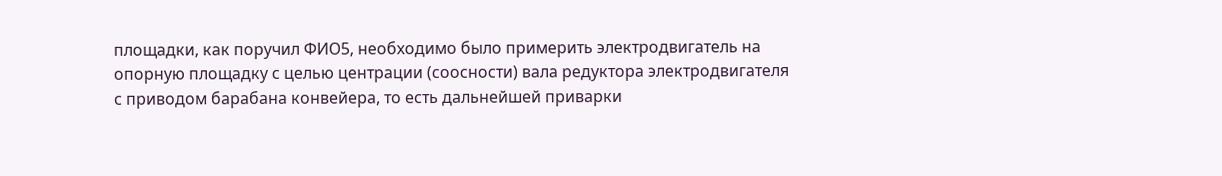площадки, как поручил ФИО5, необходимо было примерить электродвигатель на опорную площадку с целью центрации (соосности) вала редуктора электродвигателя с приводом барабана конвейера, то есть дальнейшей приварки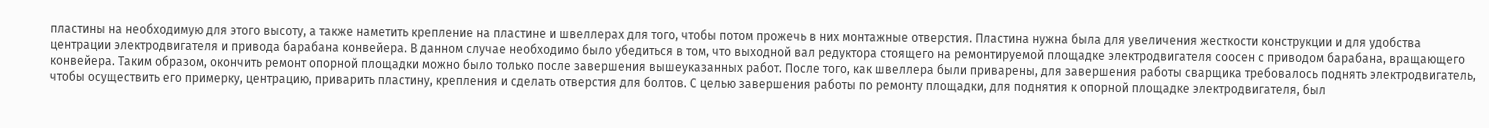пластины на необходимую для этого высоту, а также наметить крепление на пластине и швеллерах для того, чтобы потом прожечь в них монтажные отверстия. Пластина нужна была для увеличения жесткости конструкции и для удобства центрации электродвигателя и привода барабана конвейера. В данном случае необходимо было убедиться в том, что выходной вал редуктора стоящего на ремонтируемой площадке электродвигателя соосен с приводом барабана, вращающего конвейера. Таким образом, окончить ремонт опорной площадки можно было только после завершения вышеуказанных работ. После того, как швеллера были приварены, для завершения работы сварщика требовалось поднять электродвигатель, чтобы осуществить его примерку, центрацию, приварить пластину, крепления и сделать отверстия для болтов. С целью завершения работы по ремонту площадки, для поднятия к опорной площадке электродвигателя, был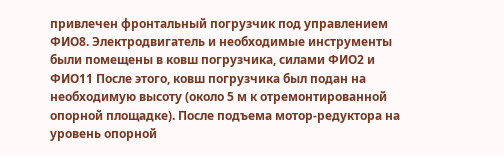привлечен фронтальный погрузчик под управлением ФИО8. Электродвигатель и необходимые инструменты были помещены в ковш погрузчика, силами ФИО2 и ФИО11 После этого, ковш погрузчика был подан на необходимую высоту (около 5 м к отремонтированной опорной площадке). После подъема мотор-редуктора на уровень опорной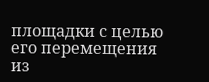площадки с целью его перемещения из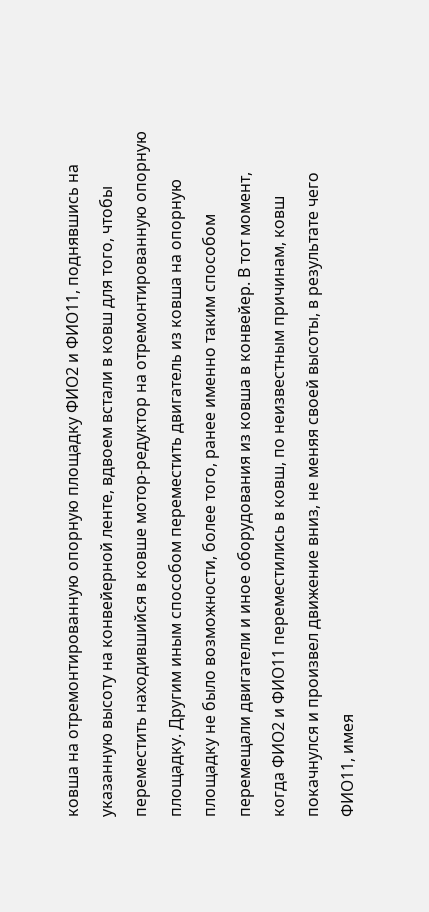ковша на отремонтированную опорную площадку ФИО2 и ФИО11, поднявшись на указанную высоту на конвейерной ленте, вдвоем встали в ковш для того, чтобы переместить находившийся в ковше мотор-редуктор на отремонтированную опорную площадку. Другим иным способом переместить двигатель из ковша на опорную площадку не было возможности, более того, ранее именно таким способом перемещали двигатели и иное оборудования из ковша в конвейер. В тот момент, когда ФИО2 и ФИО11 переместились в ковш, по неизвестным причинам, ковш покачнулся и произвел движение вниз, не меняя своей высоты, в результате чего ФИО11, имея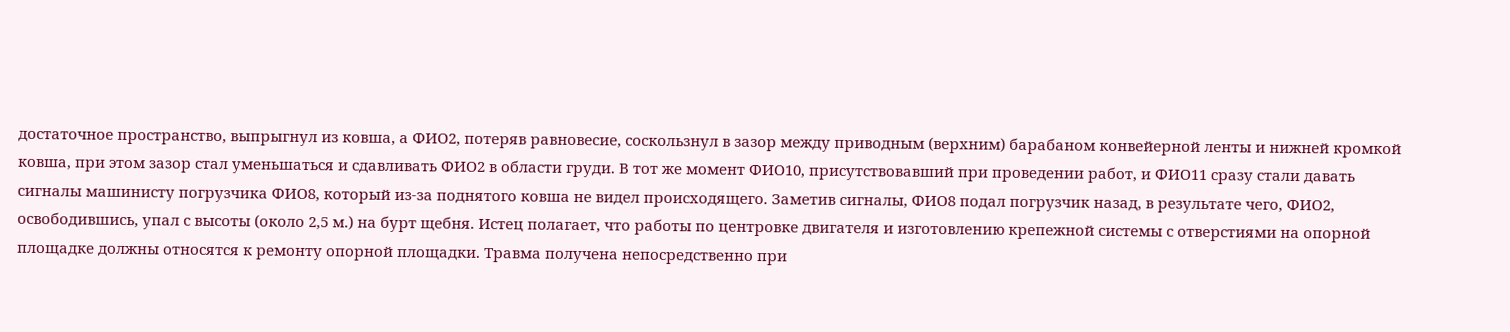достаточное пространство, выпрыгнул из ковша, а ФИО2, потеряв равновесие, соскользнул в зазор между приводным (верхним) барабаном конвейерной ленты и нижней кромкой ковша, при этом зазор стал уменьшаться и сдавливать ФИО2 в области груди. В тот же момент ФИО10, присутствовавший при проведении работ, и ФИО11 сразу стали давать сигналы машинисту погрузчика ФИО8, который из-за поднятого ковша не видел происходящего. Заметив сигналы, ФИО8 подал погрузчик назад, в результате чего, ФИО2, освободившись, упал с высоты (около 2,5 м.) на бурт щебня. Истец полагает, что работы по центровке двигателя и изготовлению крепежной системы с отверстиями на опорной площадке должны относятся к ремонту опорной площадки. Травма получена непосредственно при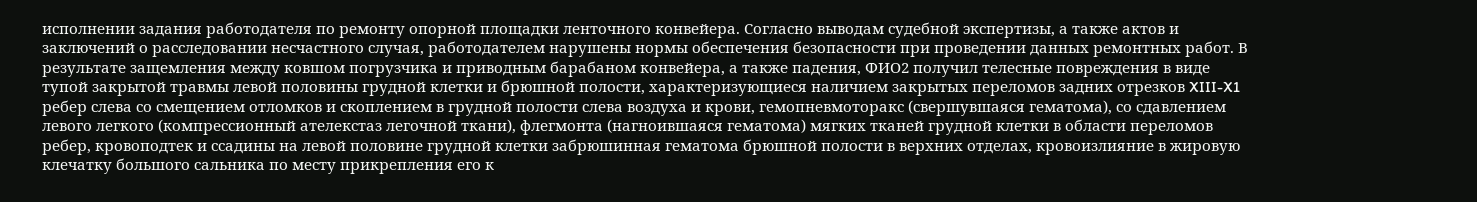исполнении задания работодателя по ремонту опорной площадки ленточного конвейера. Согласно выводам судебной экспертизы, а также актов и заключений о расследовании несчастного случая, работодателем нарушены нормы обеспечения безопасности при проведении данных ремонтных работ. В результате защемления между ковшом погрузчика и приводным барабаном конвейера, а также падения, ФИО2 получил телесные повреждения в виде тупой закрытой травмы левой половины грудной клетки и брюшной полости, характеризующиеся наличием закрытых переломов задних отрезков XIII-X1 ребер слева со смещением отломков и скоплением в грудной полости слева воздуха и крови, гемопневмоторакс (свершувшаяся гематома), со сдавлением левого легкого (компрессионный ателекстаз легочной ткани), флегмонта (нагноившаяся гематома) мягких тканей грудной клетки в области переломов ребер, кровоподтек и ссадины на левой половине грудной клетки забрюшинная гематома брюшной полости в верхних отделах, кровоизлияние в жировую клечатку большого сальника по месту прикрепления его к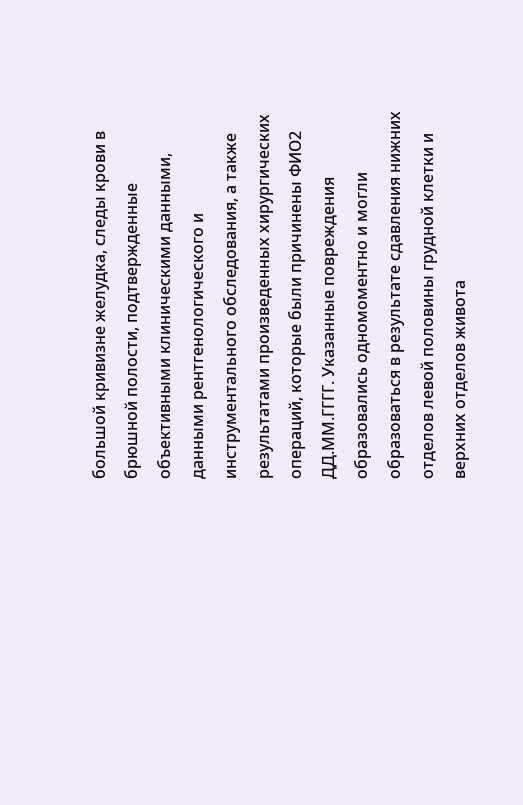большой кривизне желудка, следы крови в брюшной полости, подтвержденные объективными клиническими данными, данными рентгенологического и инструментального обследования, а также результатами произведенных хирургических операций, которые были причинены ФИО2 ДД.ММ.ГГГГ. Указанные повреждения образовались одномоментно и могли образоваться в результате сдавления нижних отделов левой половины грудной клетки и верхних отделов живота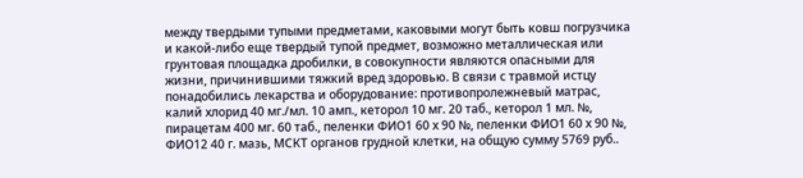между твердыми тупыми предметами, каковыми могут быть ковш погрузчика и какой-либо еще твердый тупой предмет, возможно металлическая или грунтовая площадка дробилки, в совокупности являются опасными для жизни, причинившими тяжкий вред здоровью. В связи с травмой истцу понадобились лекарства и оборудование: противопролежневый матрас, калий хлорид 40 мг./мл. 10 амп., кеторол 10 мг. 20 таб., кеторол 1 мл. №, пирацетам 400 мг. 60 таб., пеленки ФИО1 60 х 90 №, пеленки ФИО1 60 х 90 №, ФИО12 40 г. мазь, МСКТ органов грудной клетки, на общую сумму 5769 руб..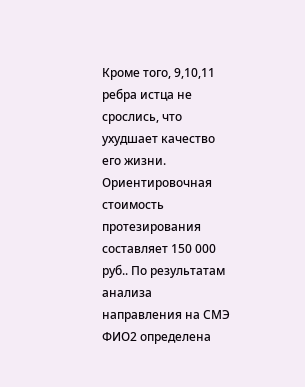Кроме того, 9,10,11 ребра истца не срослись, что ухудшает качество его жизни. Ориентировочная стоимость протезирования составляет 150 000 руб.. По результатам анализа направления на СМЭ ФИО2 определена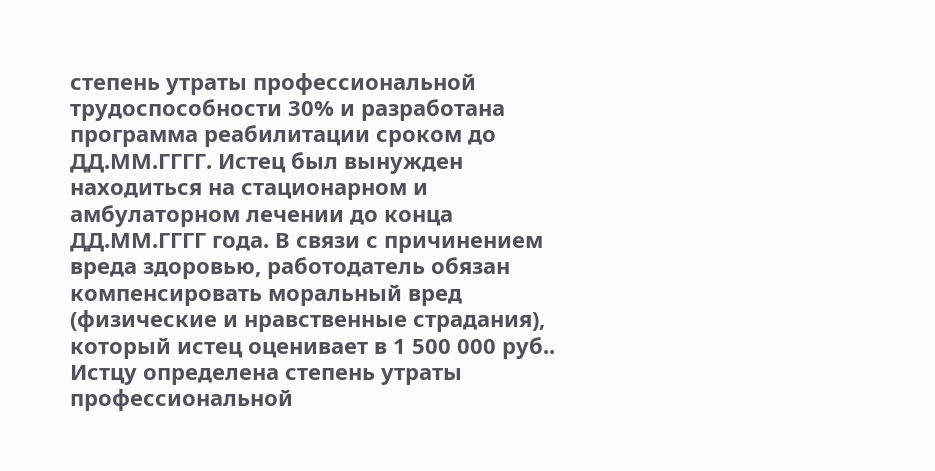степень утраты профессиональной трудоспособности 30% и разработана программа реабилитации сроком до ДД.ММ.ГГГГ. Истец был вынужден находиться на стационарном и амбулаторном лечении до конца ДД.ММ.ГГГГ года. В связи с причинением вреда здоровью, работодатель обязан компенсировать моральный вред (физические и нравственные страдания), который истец оценивает в 1 500 000 руб.. Истцу определена степень утраты профессиональной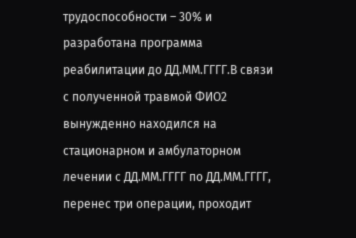трудоспособности – 30% и разработана программа реабилитации до ДД.ММ.ГГГГ.В связи с полученной травмой ФИО2 вынужденно находился на стационарном и амбулаторном лечении с ДД.ММ.ГГГГ по ДД.ММ.ГГГГ, перенес три операции, проходит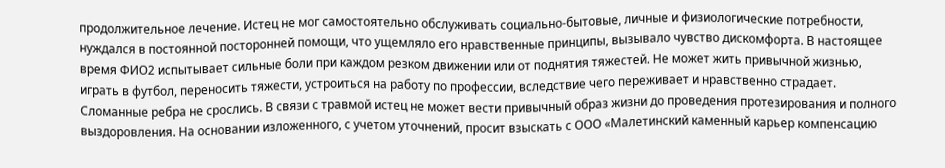продолжительное лечение. Истец не мог самостоятельно обслуживать социально-бытовые, личные и физиологические потребности, нуждался в постоянной посторонней помощи, что ущемляло его нравственные принципы, вызывало чувство дискомфорта. В настоящее время ФИО2 испытывает сильные боли при каждом резком движении или от поднятия тяжестей. Не может жить привычной жизнью, играть в футбол, переносить тяжести, устроиться на работу по профессии, вследствие чего переживает и нравственно страдает. Сломанные ребра не срослись. В связи с травмой истец не может вести привычный образ жизни до проведения протезирования и полного выздоровления. На основании изложенного, с учетом уточнений, просит взыскать с ООО «Малетинский каменный карьер компенсацию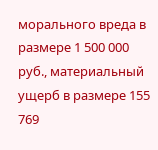морального вреда в размере 1 500 000 руб., материальный ущерб в размере 155 769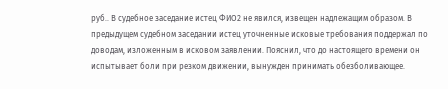руб.. В судебное заседание истец ФИО2 не явился, извещен надлежащим образом. В предыдущем судебном заседании истец уточненные исковые требования поддержал по доводам, изложенным в исковом заявлении. Пояснил, что до настоящего времени он испытывает боли при резком движении, вынужден принимать обезболивающее.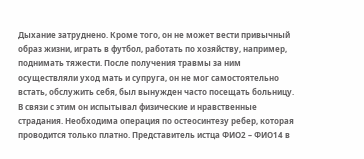Дыхание затруднено. Кроме того, он не может вести привычный образ жизни, играть в футбол, работать по хозяйству, например, поднимать тяжести. После получения травмы за ним осуществляли уход мать и супруга, он не мог самостоятельно встать, обслужить себя, был вынужден часто посещать больницу. В связи с этим он испытывал физические и нравственные страдания. Необходима операция по остеосинтезу ребер, которая проводится только платно. Представитель истца ФИО2 – ФИО14 в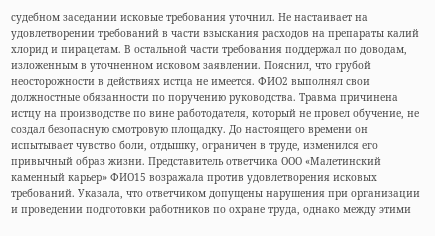судебном заседании исковые требования уточнил. Не настаивает на удовлетворении требований в части взыскания расходов на препараты калий хлорид и пирацетам. В остальной части требования поддержал по доводам, изложенным в уточненном исковом заявлении. Пояснил, что грубой неосторожности в действиях истца не имеется. ФИО2 выполнял свои должностные обязанности по поручению руководства. Травма причинена истцу на производстве по вине работодателя, который не провел обучение, не создал безопасную смотровую площадку. До настоящего времени он испытывает чувство боли, отдышку, ограничен в труде, изменился его привычный образ жизни. Представитель ответчика ООО «Малетинский каменный карьер» ФИО15 возражала против удовлетворения исковых требований. Указала, что ответчиком допущены нарушения при организации и проведении подготовки работников по охране труда, однако между этими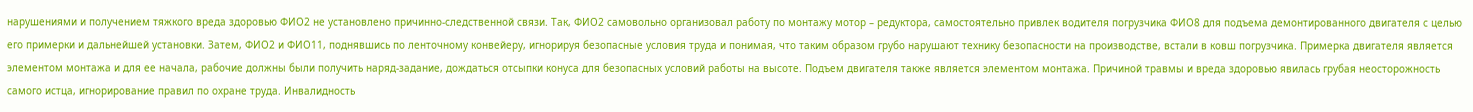нарушениями и получением тяжкого вреда здоровью ФИО2 не установлено причинно-следственной связи. Так, ФИО2 самовольно организовал работу по монтажу мотор – редуктора, самостоятельно привлек водителя погрузчика ФИО8 для подъема демонтированного двигателя с целью его примерки и дальнейшей установки. Затем, ФИО2 и ФИО11, поднявшись по ленточному конвейеру, игнорируя безопасные условия труда и понимая, что таким образом грубо нарушают технику безопасности на производстве, встали в ковш погрузчика. Примерка двигателя является элементом монтажа и для ее начала, рабочие должны были получить наряд-задание, дождаться отсыпки конуса для безопасных условий работы на высоте. Подъем двигателя также является элементом монтажа. Причиной травмы и вреда здоровью явилась грубая неосторожность самого истца, игнорирование правил по охране труда. Инвалидность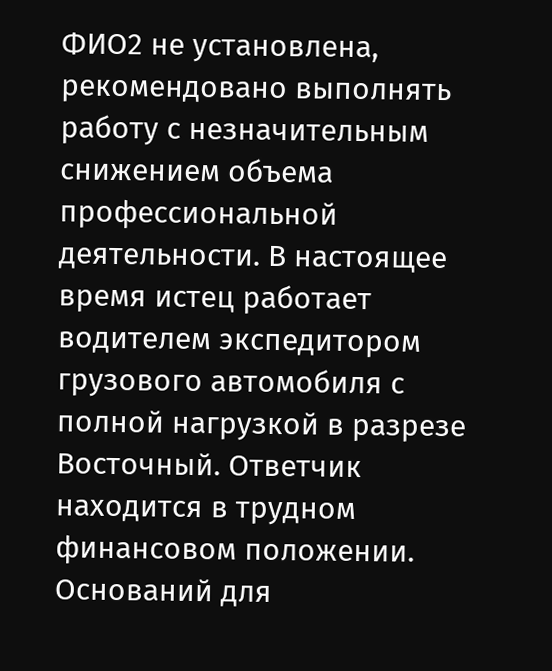ФИО2 не установлена, рекомендовано выполнять работу с незначительным снижением объема профессиональной деятельности. В настоящее время истец работает водителем экспедитором грузового автомобиля с полной нагрузкой в разрезе Восточный. Ответчик находится в трудном финансовом положении. Оснований для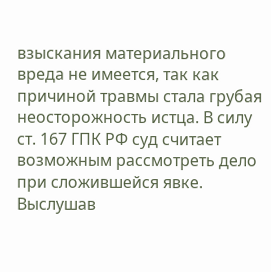взыскания материального вреда не имеется, так как причиной травмы стала грубая неосторожность истца. В силу ст. 167 ГПК РФ суд считает возможным рассмотреть дело при сложившейся явке. Выслушав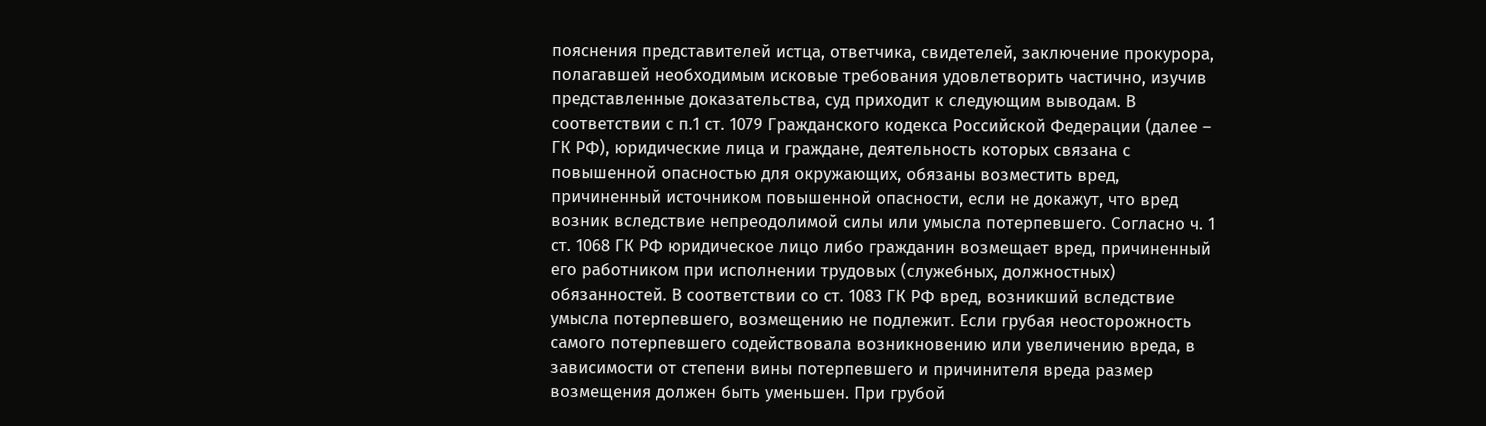пояснения представителей истца, ответчика, свидетелей, заключение прокурора, полагавшей необходимым исковые требования удовлетворить частично, изучив представленные доказательства, суд приходит к следующим выводам. В соответствии с п.1 ст. 1079 Гражданского кодекса Российской Федерации (далее – ГК РФ), юридические лица и граждане, деятельность которых связана с повышенной опасностью для окружающих, обязаны возместить вред, причиненный источником повышенной опасности, если не докажут, что вред возник вследствие непреодолимой силы или умысла потерпевшего. Согласно ч. 1 ст. 1068 ГК РФ юридическое лицо либо гражданин возмещает вред, причиненный его работником при исполнении трудовых (служебных, должностных) обязанностей. В соответствии со ст. 1083 ГК РФ вред, возникший вследствие умысла потерпевшего, возмещению не подлежит. Если грубая неосторожность самого потерпевшего содействовала возникновению или увеличению вреда, в зависимости от степени вины потерпевшего и причинителя вреда размер возмещения должен быть уменьшен. При грубой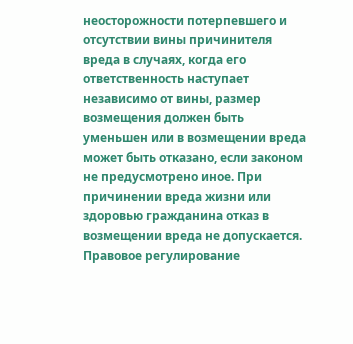неосторожности потерпевшего и отсутствии вины причинителя вреда в случаях, когда его ответственность наступает независимо от вины, размер возмещения должен быть уменьшен или в возмещении вреда может быть отказано, если законом не предусмотрено иное. При причинении вреда жизни или здоровью гражданина отказ в возмещении вреда не допускается. Правовое регулирование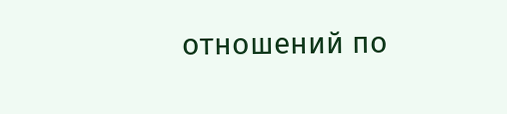отношений по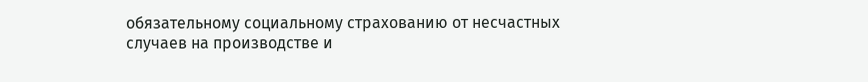обязательному социальному страхованию от несчастных случаев на производстве и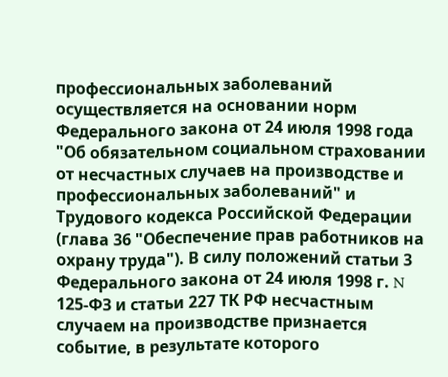профессиональных заболеваний осуществляется на основании норм Федерального закона от 24 июля 1998 года "Об обязательном социальном страховании от несчастных случаев на производстве и профессиональных заболеваний" и Трудового кодекса Российской Федерации (глава 36 "Обеспечение прав работников на охрану труда"). В силу положений статьи 3 Федерального закона от 24 июля 1998 г. N 125-ФЗ и статьи 227 ТК РФ несчастным случаем на производстве признается событие, в результате которого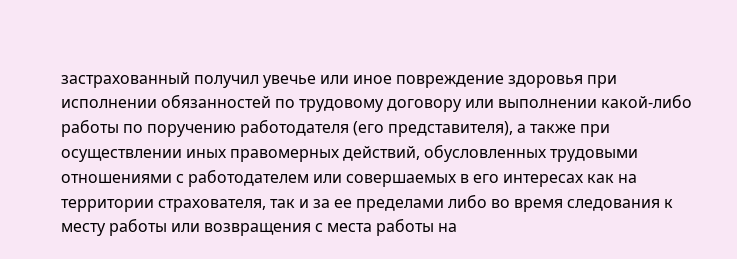застрахованный получил увечье или иное повреждение здоровья при исполнении обязанностей по трудовому договору или выполнении какой-либо работы по поручению работодателя (его представителя), а также при осуществлении иных правомерных действий, обусловленных трудовыми отношениями с работодателем или совершаемых в его интересах как на территории страхователя, так и за ее пределами либо во время следования к месту работы или возвращения с места работы на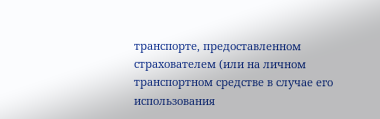транспорте, предоставленном страхователем (или на личном транспортном средстве в случае его использования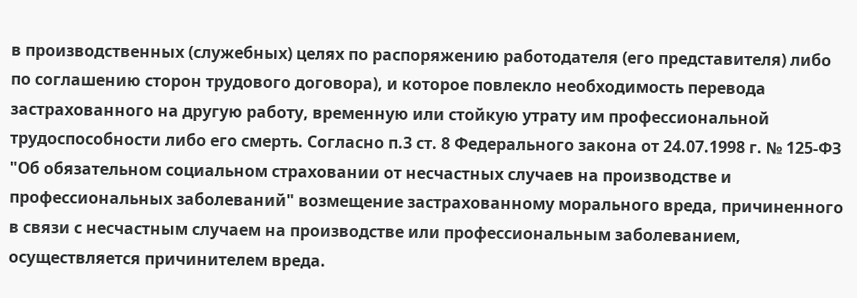в производственных (служебных) целях по распоряжению работодателя (его представителя) либо по соглашению сторон трудового договора), и которое повлекло необходимость перевода застрахованного на другую работу, временную или стойкую утрату им профессиональной трудоспособности либо его смерть. Согласно п.3 ст. 8 Федерального закона от 24.07.1998 г. № 125-ФЗ "Об обязательном социальном страховании от несчастных случаев на производстве и профессиональных заболеваний" возмещение застрахованному морального вреда, причиненного в связи с несчастным случаем на производстве или профессиональным заболеванием, осуществляется причинителем вреда.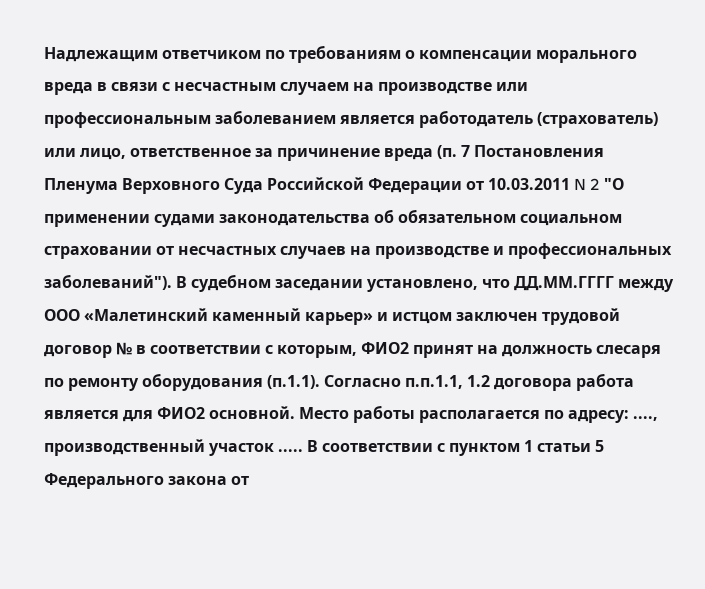Надлежащим ответчиком по требованиям о компенсации морального вреда в связи с несчастным случаем на производстве или профессиональным заболеванием является работодатель (страхователь) или лицо, ответственное за причинение вреда (п. 7 Постановления Пленума Верховного Суда Российской Федерации от 10.03.2011 N 2 "О применении судами законодательства об обязательном социальном страховании от несчастных случаев на производстве и профессиональных заболеваний"). В судебном заседании установлено, что ДД.ММ.ГГГГ между ООО «Малетинский каменный карьер» и истцом заключен трудовой договор № в соответствии с которым, ФИО2 принят на должность слесаря по ремонту оборудования (п.1.1). Согласно п.п.1.1, 1.2 договора работа является для ФИО2 основной. Место работы располагается по адресу: ...., производственный участок ..... В соответствии с пунктом 1 статьи 5 Федерального закона от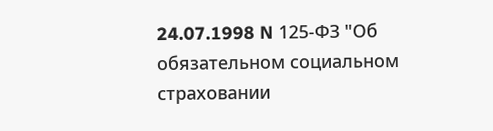24.07.1998 N 125-ФЗ "Об обязательном социальном страховании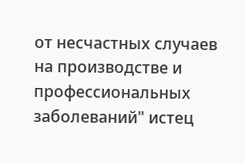от несчастных случаев на производстве и профессиональных заболеваний" истец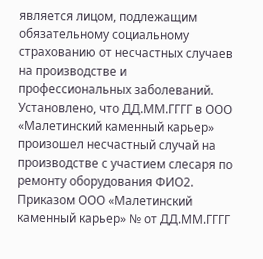является лицом, подлежащим обязательному социальному страхованию от несчастных случаев на производстве и профессиональных заболеваний. Установлено, что ДД.ММ.ГГГГ в ООО «Малетинский каменный карьер» произошел несчастный случай на производстве с участием слесаря по ремонту оборудования ФИО2. Приказом ООО «Малетинский каменный карьер» № от ДД.ММ.ГГГГ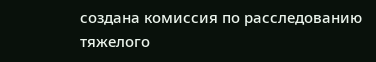создана комиссия по расследованию тяжелого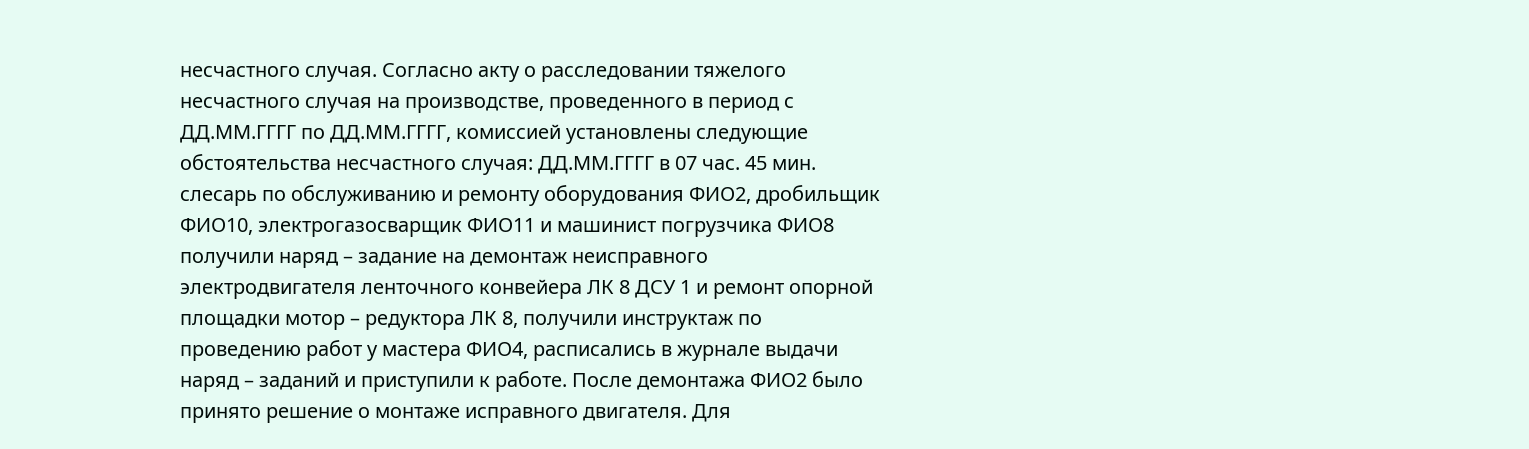несчастного случая. Согласно акту о расследовании тяжелого несчастного случая на производстве, проведенного в период с ДД.ММ.ГГГГ по ДД.ММ.ГГГГ, комиссией установлены следующие обстоятельства несчастного случая: ДД.ММ.ГГГГ в 07 час. 45 мин. слесарь по обслуживанию и ремонту оборудования ФИО2, дробильщик ФИО10, электрогазосварщик ФИО11 и машинист погрузчика ФИО8 получили наряд – задание на демонтаж неисправного электродвигателя ленточного конвейера ЛК 8 ДСУ 1 и ремонт опорной площадки мотор – редуктора ЛК 8, получили инструктаж по проведению работ у мастера ФИО4, расписались в журнале выдачи наряд – заданий и приступили к работе. После демонтажа ФИО2 было принято решение о монтаже исправного двигателя. Для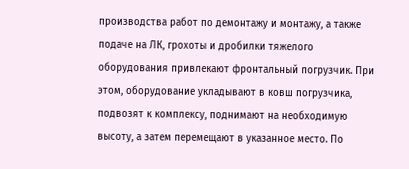производства работ по демонтажу и монтажу, а также подаче на ЛК, грохоты и дробилки тяжелого оборудования привлекают фронтальный погрузчик. При этом, оборудование укладывают в ковш погрузчика, подвозят к комплексу, поднимают на необходимую высоту, а затем перемещают в указанное место. По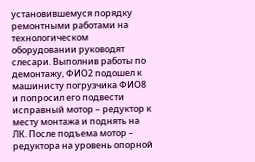установившемуся порядку ремонтными работами на технологическом оборудовании руководят слесари. Выполнив работы по демонтажу, ФИО2 подошел к машинисту погрузчика ФИО8 и попросил его подвести исправный мотор – редуктор к месту монтажа и поднять на ЛК. После подъема мотор – редуктора на уровень опорной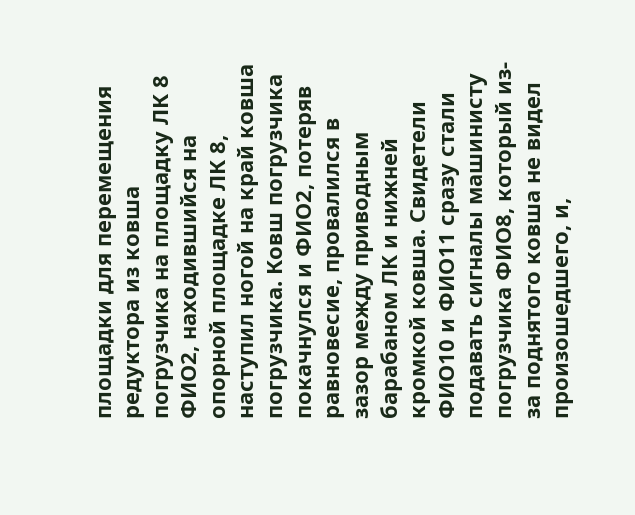площадки для перемещения редуктора из ковша погрузчика на площадку ЛК 8 ФИО2, находившийся на опорной площадке ЛК 8, наступил ногой на край ковша погрузчика. Ковш погрузчика покачнулся и ФИО2, потеряв равновесие, провалился в зазор между приводным барабаном ЛК и нижней кромкой ковша. Свидетели ФИО10 и ФИО11 сразу стали подавать сигналы машинисту погрузчика ФИО8, который из-за поднятого ковша не видел произошедшего, и,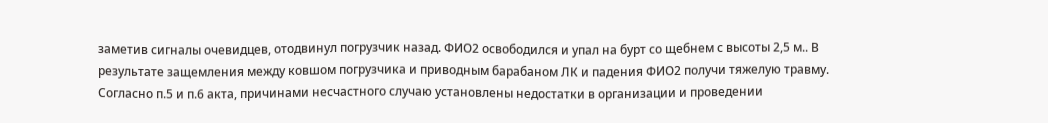заметив сигналы очевидцев, отодвинул погрузчик назад. ФИО2 освободился и упал на бурт со щебнем с высоты 2,5 м.. В результате защемления между ковшом погрузчика и приводным барабаном ЛК и падения ФИО2 получи тяжелую травму. Согласно п.5 и п.6 акта, причинами несчастного случаю установлены недостатки в организации и проведении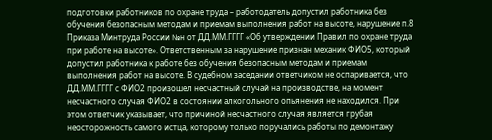подготовки работников по охране труда – работодатель допустил работника без обучения безопасным методам и приемам выполнения работ на высоте, нарушение п.8 Приказа Минтруда России №н от ДД.ММ.ГГГГ «Об утверждении Правил по охране труда при работе на высоте». Ответственным за нарушение признан механик ФИО5, который допустил работника к работе без обучения безопасным методам и приемам выполнения работ на высоте. В судебном заседании ответчиком не оспаривается, что ДД.ММ.ГГГГ с ФИО2 произошел несчастный случай на производстве, на момент несчастного случая ФИО2 в состоянии алкогольного опьянения не находился. При этом ответчик указывает, что причиной несчастного случая является грубая неосторожность самого истца, которому только поручались работы по демонтажу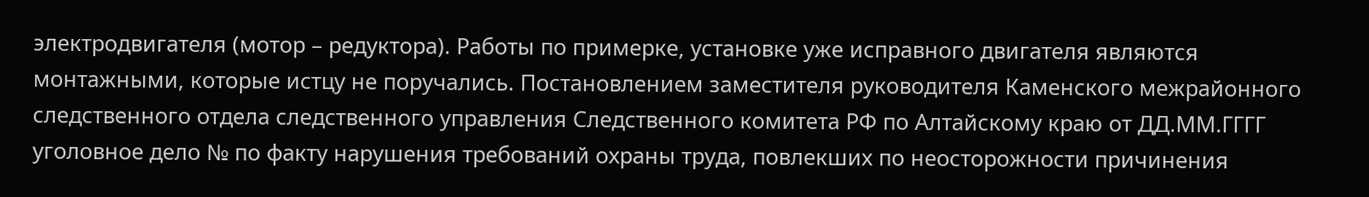электродвигателя (мотор – редуктора). Работы по примерке, установке уже исправного двигателя являются монтажными, которые истцу не поручались. Постановлением заместителя руководителя Каменского межрайонного следственного отдела следственного управления Следственного комитета РФ по Алтайскому краю от ДД.ММ.ГГГГ уголовное дело № по факту нарушения требований охраны труда, повлекших по неосторожности причинения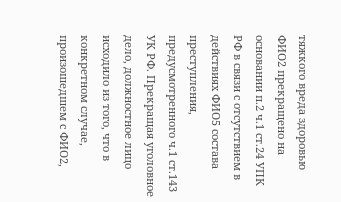тяжкого вреда здоровью ФИО2 прекращено на основании п.2 ч.1 ст.24 УПК РФ в связи с отсутствием в действиях ФИО5 состава преступления, предусмотренного ч.1 ст.143 УК РФ. Прекращая уголовное дело, должностное лицо исходило из того, что в конкретном случае, произошедшем с ФИО2,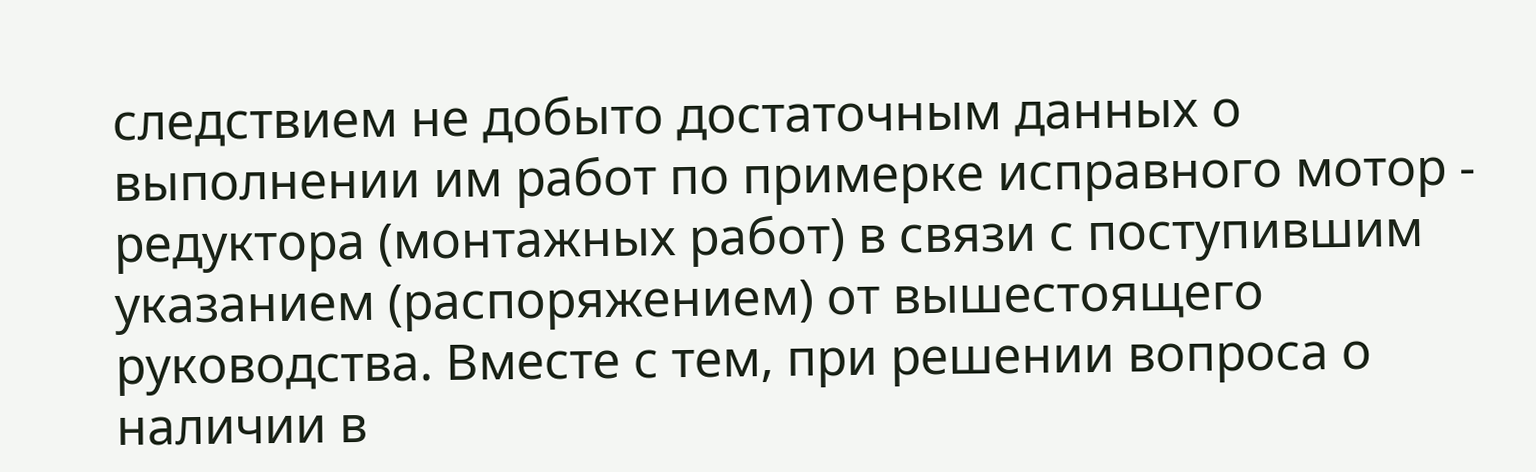следствием не добыто достаточным данных о выполнении им работ по примерке исправного мотор - редуктора (монтажных работ) в связи с поступившим указанием (распоряжением) от вышестоящего руководства. Вместе с тем, при решении вопроса о наличии в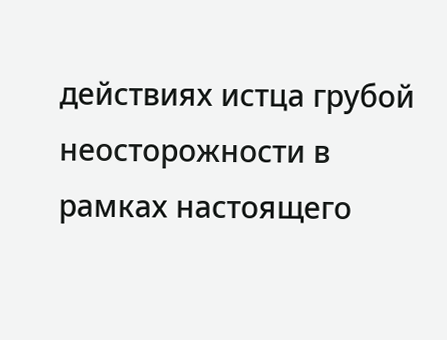действиях истца грубой неосторожности в рамках настоящего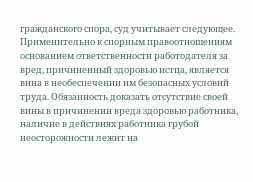гражданского спора, суд учитывает следующее. Применительно к спорным правоотношениям основанием ответственности работодателя за вред, причиненный здоровью истца, является вина в необеспечении им безопасных условий труда. Обязанность доказать отсутствие своей вины в причинении вреда здоровью работника, наличие в действиях работника грубой неосторожности лежит на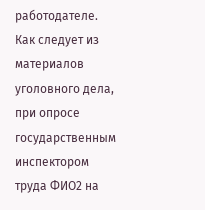работодателе. Как следует из материалов уголовного дела, при опросе государственным инспектором труда ФИО2 на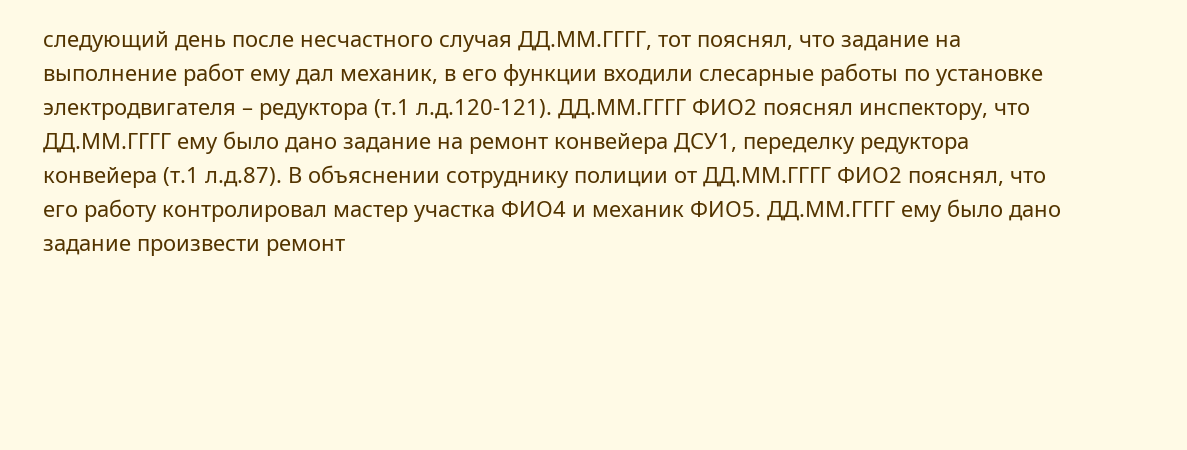следующий день после несчастного случая ДД.ММ.ГГГГ, тот пояснял, что задание на выполнение работ ему дал механик, в его функции входили слесарные работы по установке электродвигателя – редуктора (т.1 л.д.120-121). ДД.ММ.ГГГГ ФИО2 пояснял инспектору, что ДД.ММ.ГГГГ ему было дано задание на ремонт конвейера ДСУ1, переделку редуктора конвейера (т.1 л.д.87). В объяснении сотруднику полиции от ДД.ММ.ГГГГ ФИО2 пояснял, что его работу контролировал мастер участка ФИО4 и механик ФИО5. ДД.ММ.ГГГГ ему было дано задание произвести ремонт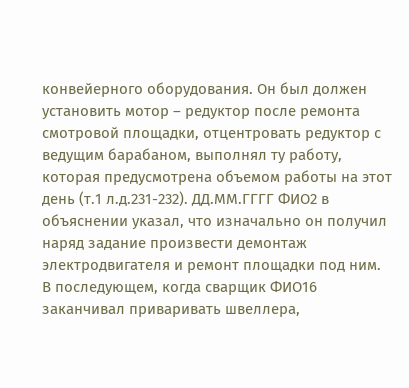конвейерного оборудования. Он был должен установить мотор – редуктор после ремонта смотровой площадки, отцентровать редуктор с ведущим барабаном, выполнял ту работу, которая предусмотрена объемом работы на этот день (т.1 л.д.231-232). ДД.ММ.ГГГГ ФИО2 в объяснении указал, что изначально он получил наряд задание произвести демонтаж электродвигателя и ремонт площадки под ним. В последующем, когда сварщик ФИО16 заканчивал приваривать швеллера,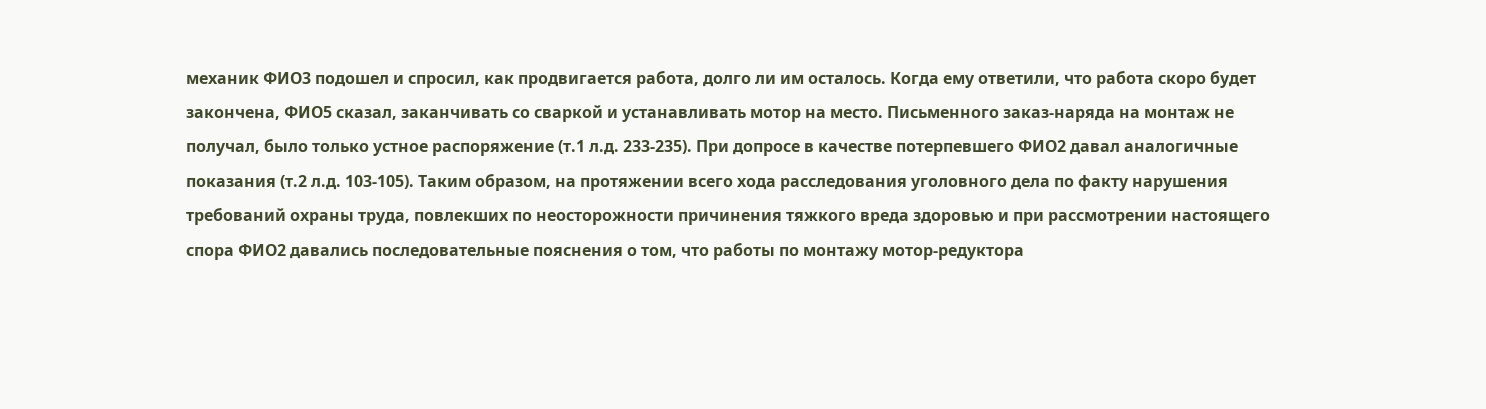механик ФИО3 подошел и спросил, как продвигается работа, долго ли им осталось. Когда ему ответили, что работа скоро будет закончена, ФИО5 сказал, заканчивать со сваркой и устанавливать мотор на место. Письменного заказ-наряда на монтаж не получал, было только устное распоряжение (т.1 л.д. 233-235). При допросе в качестве потерпевшего ФИО2 давал аналогичные показания (т.2 л.д. 103-105). Таким образом, на протяжении всего хода расследования уголовного дела по факту нарушения требований охраны труда, повлекших по неосторожности причинения тяжкого вреда здоровью и при рассмотрении настоящего спора ФИО2 давались последовательные пояснения о том, что работы по монтажу мотор-редуктора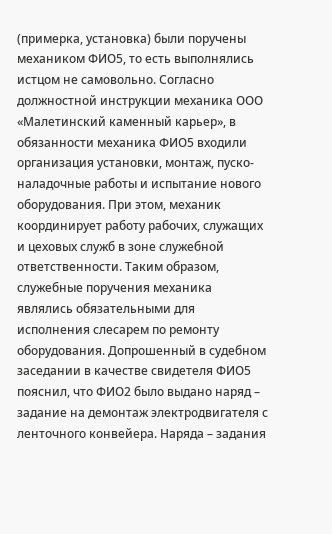(примерка, установка) были поручены механиком ФИО5, то есть выполнялись истцом не самовольно. Согласно должностной инструкции механика ООО «Малетинский каменный карьер», в обязанности механика ФИО5 входили организация установки, монтаж, пуско-наладочные работы и испытание нового оборудования. При этом, механик координирует работу рабочих, служащих и цеховых служб в зоне служебной ответственности. Таким образом, служебные поручения механика являлись обязательными для исполнения слесарем по ремонту оборудования. Допрошенный в судебном заседании в качестве свидетеля ФИО5 пояснил, что ФИО2 было выдано наряд – задание на демонтаж электродвигателя с ленточного конвейера. Наряда – задания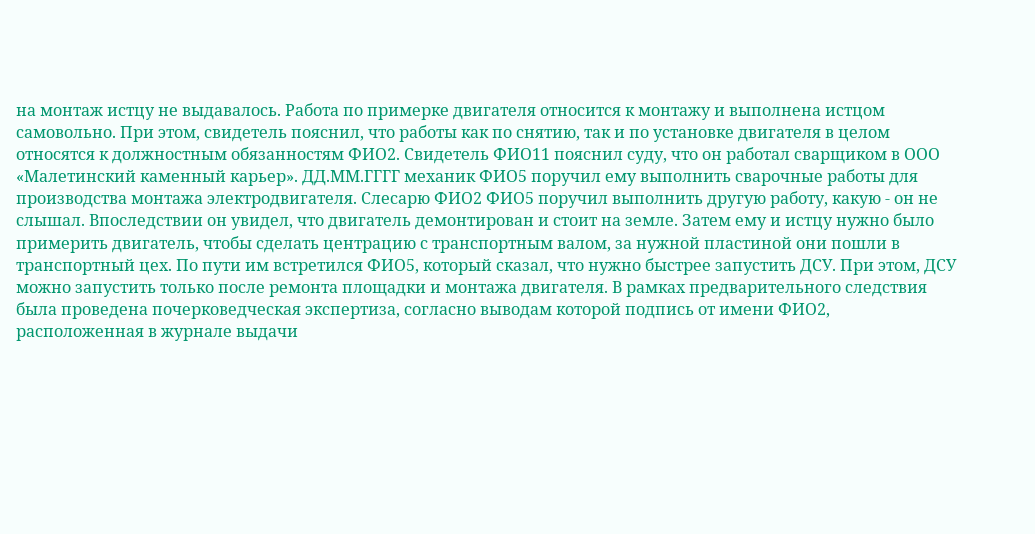на монтаж истцу не выдавалось. Работа по примерке двигателя относится к монтажу и выполнена истцом самовольно. При этом, свидетель пояснил, что работы как по снятию, так и по установке двигателя в целом относятся к должностным обязанностям ФИО2. Свидетель ФИО11 пояснил суду, что он работал сварщиком в ООО «Малетинский каменный карьер». ДД.ММ.ГГГГ механик ФИО5 поручил ему выполнить сварочные работы для производства монтажа электродвигателя. Слесарю ФИО2 ФИО5 поручил выполнить другую работу, какую - он не слышал. Впоследствии он увидел, что двигатель демонтирован и стоит на земле. Затем ему и истцу нужно было примерить двигатель, чтобы сделать центрацию с транспортным валом, за нужной пластиной они пошли в транспортный цех. По пути им встретился ФИО5, который сказал, что нужно быстрее запустить ДСУ. При этом, ДСУ можно запустить только после ремонта площадки и монтажа двигателя. В рамках предварительного следствия была проведена почерковедческая экспертиза, согласно выводам которой подпись от имени ФИО2, расположенная в журнале выдачи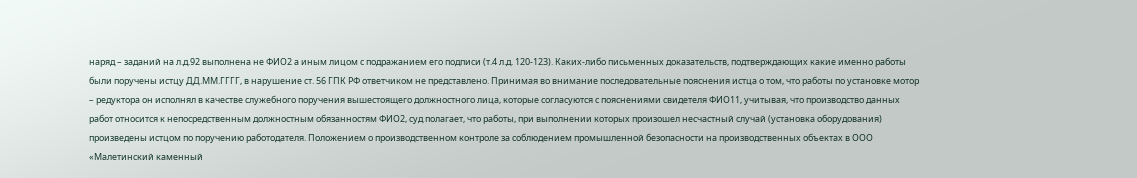наряд – заданий на л.д.92 выполнена не ФИО2 а иным лицом с подражанием его подписи (т.4 л.д. 120-123). Каких-либо письменных доказательств, подтверждающих какие именно работы были поручены истцу ДД.ММ.ГГГГ, в нарушение ст. 56 ГПК РФ ответчиком не представлено. Принимая во внимание последовательные пояснения истца о том, что работы по установке мотор – редуктора он исполнял в качестве служебного поручения вышестоящего должностного лица, которые согласуются с пояснениями свидетеля ФИО11, учитывая, что производство данных работ относится к непосредственным должностным обязанностям ФИО2, суд полагает, что работы, при выполнении которых произошел несчастный случай (установка оборудования) произведены истцом по поручению работодателя. Положением о производственном контроле за соблюдением промышленной безопасности на производственных объектах в ООО «Малетинский каменный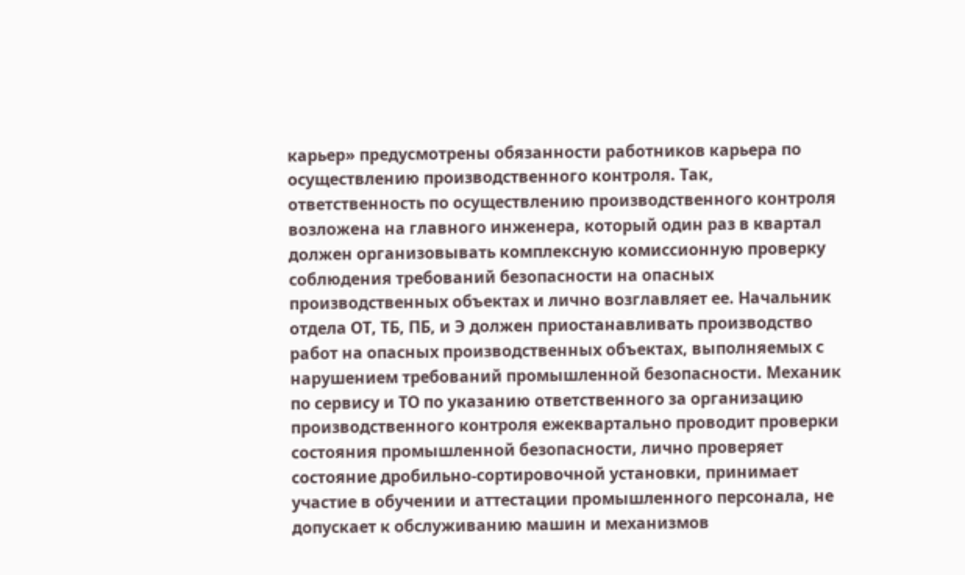карьер» предусмотрены обязанности работников карьера по осуществлению производственного контроля. Так, ответственность по осуществлению производственного контроля возложена на главного инженера, который один раз в квартал должен организовывать комплексную комиссионную проверку соблюдения требований безопасности на опасных производственных объектах и лично возглавляет ее. Начальник отдела ОТ, ТБ, ПБ, и Э должен приостанавливать производство работ на опасных производственных объектах, выполняемых с нарушением требований промышленной безопасности. Механик по сервису и ТО по указанию ответственного за организацию производственного контроля ежеквартально проводит проверки состояния промышленной безопасности, лично проверяет состояние дробильно-сортировочной установки, принимает участие в обучении и аттестации промышленного персонала, не допускает к обслуживанию машин и механизмов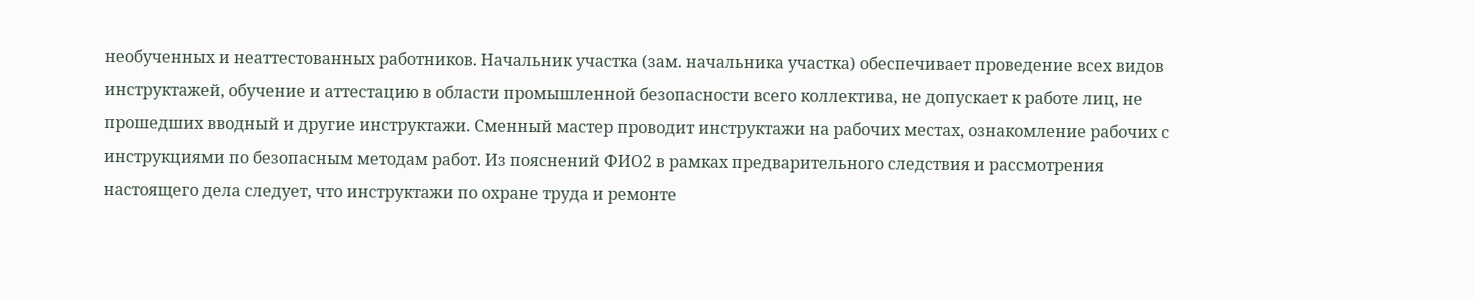необученных и неаттестованных работников. Начальник участка (зам. начальника участка) обеспечивает проведение всех видов инструктажей, обучение и аттестацию в области промышленной безопасности всего коллектива, не допускает к работе лиц, не прошедших вводный и другие инструктажи. Сменный мастер проводит инструктажи на рабочих местах, ознакомление рабочих с инструкциями по безопасным методам работ. Из пояснений ФИО2 в рамках предварительного следствия и рассмотрения настоящего дела следует, что инструктажи по охране труда и ремонте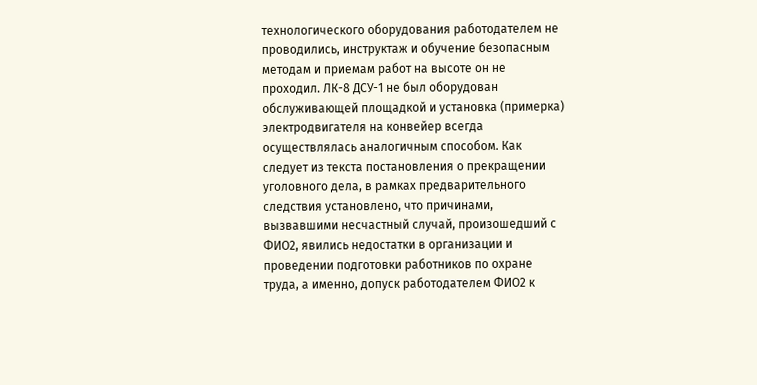технологического оборудования работодателем не проводились, инструктаж и обучение безопасным методам и приемам работ на высоте он не проходил. ЛК-8 ДСУ-1 не был оборудован обслуживающей площадкой и установка (примерка) электродвигателя на конвейер всегда осуществлялась аналогичным способом. Как следует из текста постановления о прекращении уголовного дела, в рамках предварительного следствия установлено, что причинами, вызвавшими несчастный случай, произошедший с ФИО2, явились недостатки в организации и проведении подготовки работников по охране труда, а именно, допуск работодателем ФИО2 к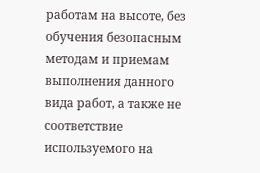работам на высоте, без обучения безопасным методам и приемам выполнения данного вида работ, а также не соответствие используемого на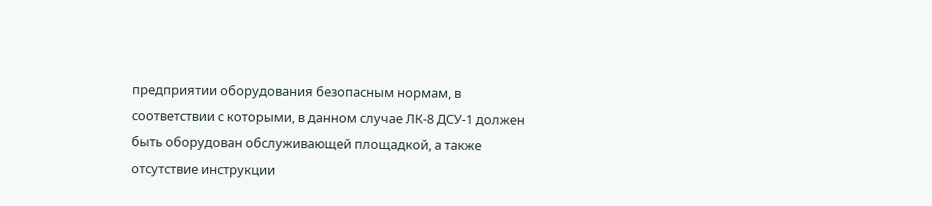предприятии оборудования безопасным нормам, в соответствии с которыми, в данном случае ЛК-8 ДСУ-1 должен быть оборудован обслуживающей площадкой, а также отсутствие инструкции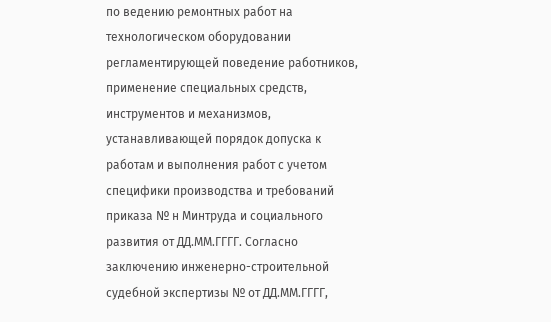по ведению ремонтных работ на технологическом оборудовании регламентирующей поведение работников, применение специальных средств, инструментов и механизмов, устанавливающей порядок допуска к работам и выполнения работ с учетом специфики производства и требований приказа № н Минтруда и социального развития от ДД.ММ.ГГГГ. Согласно заключению инженерно-строительной судебной экспертизы № от ДД.ММ.ГГГГ,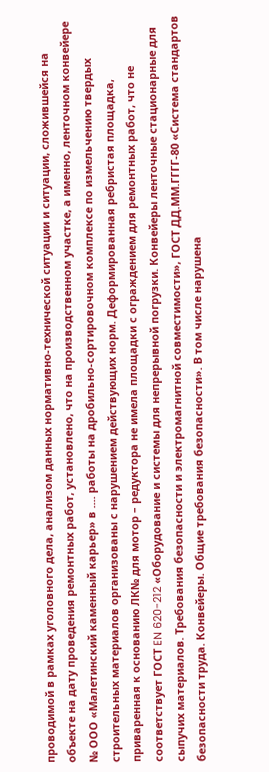проводимой в рамках уголовного дела, анализом данных нормативно-технической ситуации и ситуации, сложившейся на объекте на дату проведения ремонтных работ, установлено, что на производственном участке, а именно, ленточном конвейере № ООО «Малетинский каменный карьер» в .... работы на дробильно-сортировочном комплексе по измельчению твердых строительных материалов организованы с нарушением действующих норм. Деформированная ребристая площадка, приваренная к основанию ЛК№ для мотор – редуктора не имела площадки с ограждением для ремонтных работ, что не соответствует ГОСТ EN 620-212 «Оборудование и системы для непрерывной погрузки. Конвейеры ленточные стационарные для сыпучих материалов. Требования безопасности и электромагнитной совместимости», ГОСТ ДД.ММ.ГГГГ-80 «Система стандартов безопасности труда. Конвейеры. Общие требования безопасности». В том числе нарушена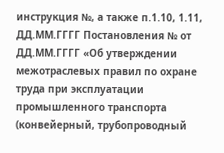инструкция №, а также п.1.10, 1.11, ДД.ММ.ГГГГ Постановления № от ДД.ММ.ГГГГ «Об утверждении межотраслевых правил по охране труда при эксплуатации промышленного транспорта (конвейерный, трубопроводный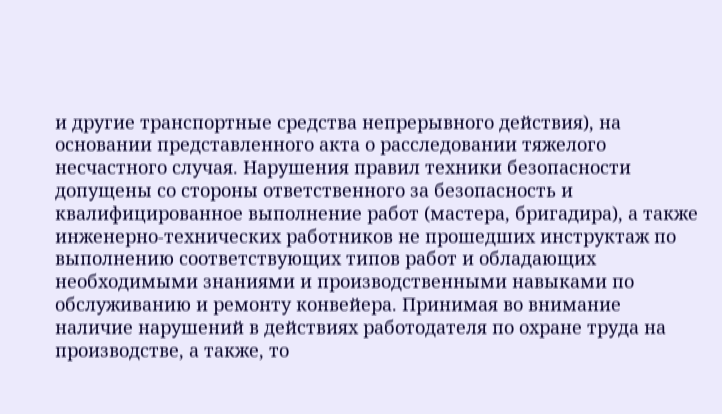и другие транспортные средства непрерывного действия), на основании представленного акта о расследовании тяжелого несчастного случая. Нарушения правил техники безопасности допущены со стороны ответственного за безопасность и квалифицированное выполнение работ (мастера, бригадира), а также инженерно-технических работников не прошедших инструктаж по выполнению соответствующих типов работ и обладающих необходимыми знаниями и производственными навыками по обслуживанию и ремонту конвейера. Принимая во внимание наличие нарушений в действиях работодателя по охране труда на производстве, а также, то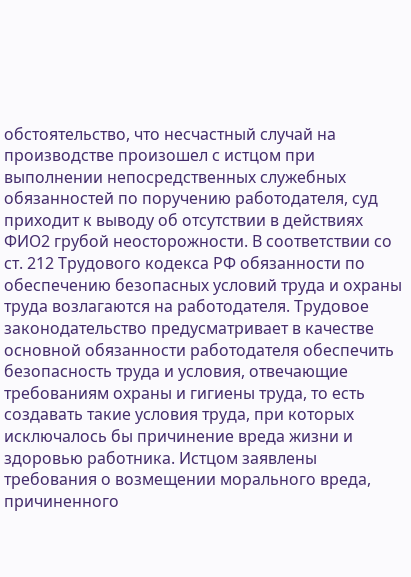обстоятельство, что несчастный случай на производстве произошел с истцом при выполнении непосредственных служебных обязанностей по поручению работодателя, суд приходит к выводу об отсутствии в действиях ФИО2 грубой неосторожности. В соответствии со ст. 212 Трудового кодекса РФ обязанности по обеспечению безопасных условий труда и охраны труда возлагаются на работодателя. Трудовое законодательство предусматривает в качестве основной обязанности работодателя обеспечить безопасность труда и условия, отвечающие требованиям охраны и гигиены труда, то есть создавать такие условия труда, при которых исключалось бы причинение вреда жизни и здоровью работника. Истцом заявлены требования о возмещении морального вреда, причиненного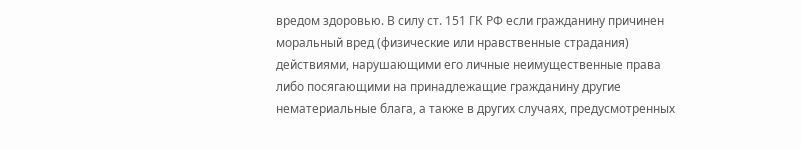вредом здоровью. В силу ст. 151 ГК РФ если гражданину причинен моральный вред (физические или нравственные страдания) действиями, нарушающими его личные неимущественные права либо посягающими на принадлежащие гражданину другие нематериальные блага, а также в других случаях, предусмотренных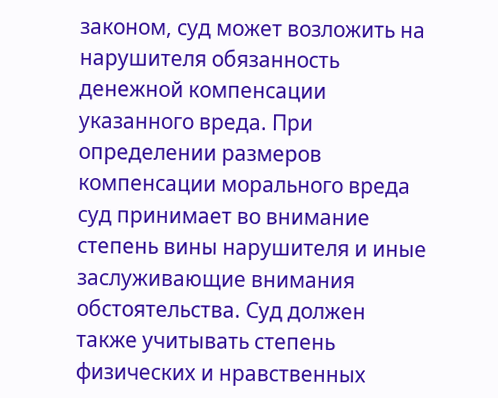законом, суд может возложить на нарушителя обязанность денежной компенсации указанного вреда. При определении размеров компенсации морального вреда суд принимает во внимание степень вины нарушителя и иные заслуживающие внимания обстоятельства. Суд должен также учитывать степень физических и нравственных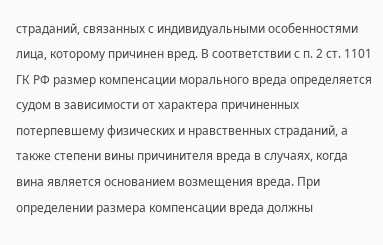страданий, связанных с индивидуальными особенностями лица, которому причинен вред. В соответствии с п. 2 ст. 1101 ГК РФ размер компенсации морального вреда определяется судом в зависимости от характера причиненных потерпевшему физических и нравственных страданий, а также степени вины причинителя вреда в случаях, когда вина является основанием возмещения вреда. При определении размера компенсации вреда должны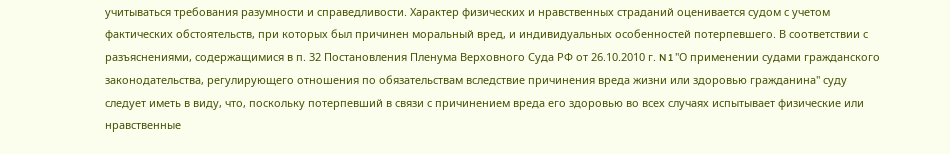учитываться требования разумности и справедливости. Характер физических и нравственных страданий оценивается судом с учетом фактических обстоятельств, при которых был причинен моральный вред, и индивидуальных особенностей потерпевшего. В соответствии с разъяснениями, содержащимися в п. 32 Постановления Пленума Верховного Суда РФ от 26.10.2010 г. N 1 "О применении судами гражданского законодательства, регулирующего отношения по обязательствам вследствие причинения вреда жизни или здоровью гражданина" суду следует иметь в виду, что, поскольку потерпевший в связи с причинением вреда его здоровью во всех случаях испытывает физические или нравственные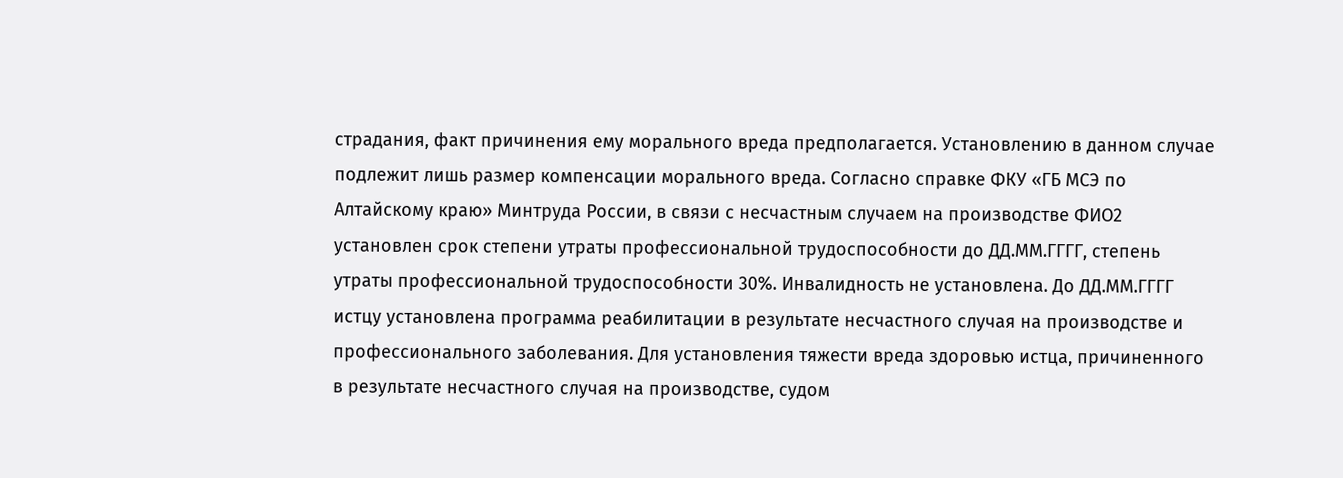страдания, факт причинения ему морального вреда предполагается. Установлению в данном случае подлежит лишь размер компенсации морального вреда. Согласно справке ФКУ «ГБ МСЭ по Алтайскому краю» Минтруда России, в связи с несчастным случаем на производстве ФИО2 установлен срок степени утраты профессиональной трудоспособности до ДД.ММ.ГГГГ, степень утраты профессиональной трудоспособности 30%. Инвалидность не установлена. До ДД.ММ.ГГГГ истцу установлена программа реабилитации в результате несчастного случая на производстве и профессионального заболевания. Для установления тяжести вреда здоровью истца, причиненного в результате несчастного случая на производстве, судом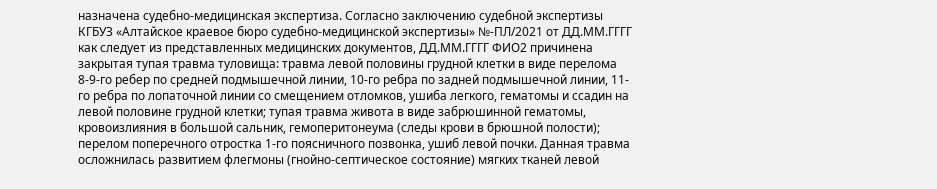назначена судебно-медицинская экспертиза. Согласно заключению судебной экспертизы КГБУЗ «Алтайское краевое бюро судебно-медицинской экспертизы» №-ПЛ/2021 от ДД.ММ.ГГГГ как следует из представленных медицинских документов, ДД.ММ.ГГГГ ФИО2 причинена закрытая тупая травма туловища: травма левой половины грудной клетки в виде перелома 8-9-го ребер по средней подмышечной линии, 10-го ребра по задней подмышечной линии, 11-го ребра по лопаточной линии со смещением отломков, ушиба легкого, гематомы и ссадин на левой половине грудной клетки; тупая травма живота в виде забрюшинной гематомы, кровоизлияния в большой сальник, гемоперитонеума (следы крови в брюшной полости); перелом поперечного отростка 1-го поясничного позвонка, ушиб левой почки. Данная травма осложнилась развитием флегмоны (гнойно-септическое состояние) мягких тканей левой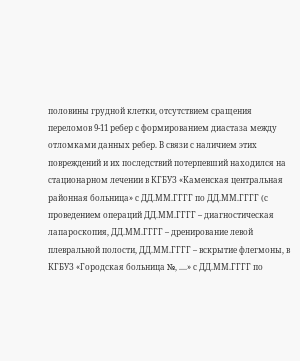половины грудной клетки, отсутствием сращения переломов 9-11 ребер с формированием диастаза между отломками данных ребер. В связи с наличием этих повреждений и их последствий потерпевший находился на стационарном лечении в КГБУЗ «Каменская центральная районная больница» с ДД.ММ.ГГГГ по ДД.ММ.ГГГГ (с проведением операций ДД.ММ.ГГГГ – диагностическая лапароскопия, ДД.ММ.ГГГГ – дренирование левой плевральной полости, ДД.ММ.ГГГГ – вскрытие флегмоны, в КГБУЗ «Городская больница №, ....» с ДД.ММ.ГГГГ по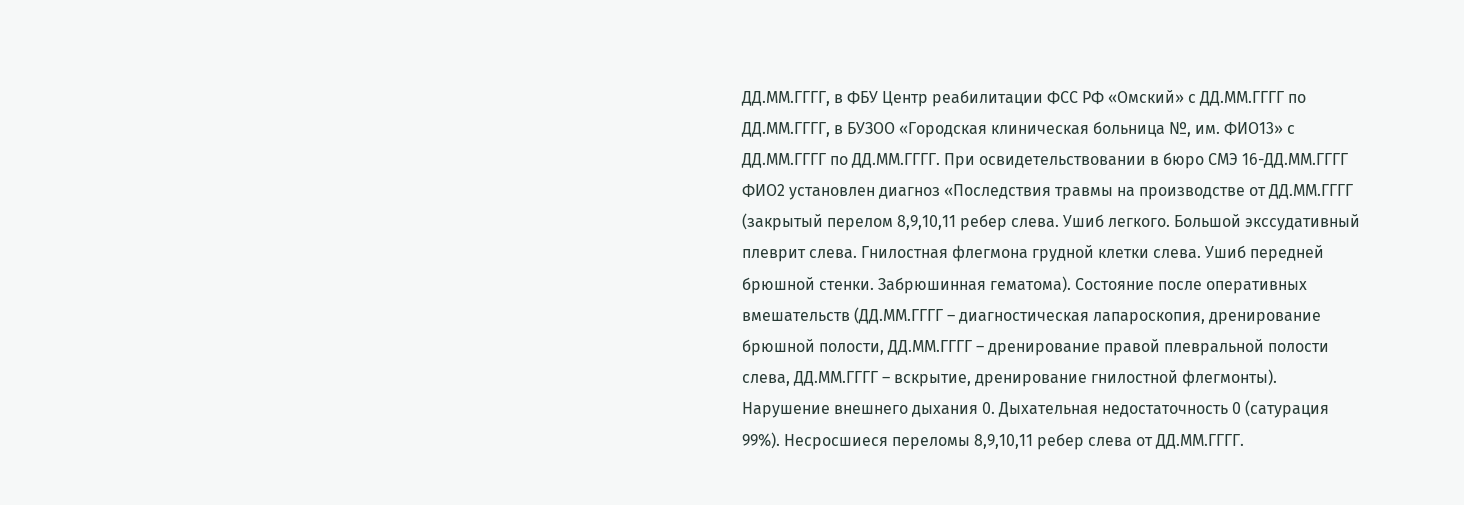ДД.ММ.ГГГГ, в ФБУ Центр реабилитации ФСС РФ «Омский» с ДД.ММ.ГГГГ по ДД.ММ.ГГГГ, в БУЗОО «Городская клиническая больница №, им. ФИО13» с ДД.ММ.ГГГГ по ДД.ММ.ГГГГ. При освидетельствовании в бюро СМЭ 16-ДД.ММ.ГГГГ ФИО2 установлен диагноз «Последствия травмы на производстве от ДД.ММ.ГГГГ (закрытый перелом 8,9,10,11 ребер слева. Ушиб легкого. Большой экссудативный плеврит слева. Гнилостная флегмона грудной клетки слева. Ушиб передней брюшной стенки. Забрюшинная гематома). Состояние после оперативных вмешательств (ДД.ММ.ГГГГ – диагностическая лапароскопия, дренирование брюшной полости, ДД.ММ.ГГГГ – дренирование правой плевральной полости слева, ДД.ММ.ГГГГ – вскрытие, дренирование гнилостной флегмонты). Нарушение внешнего дыхания 0. Дыхательная недостаточность 0 (сатурация 99%). Несросшиеся переломы 8,9,10,11 ребер слева от ДД.ММ.ГГГГ.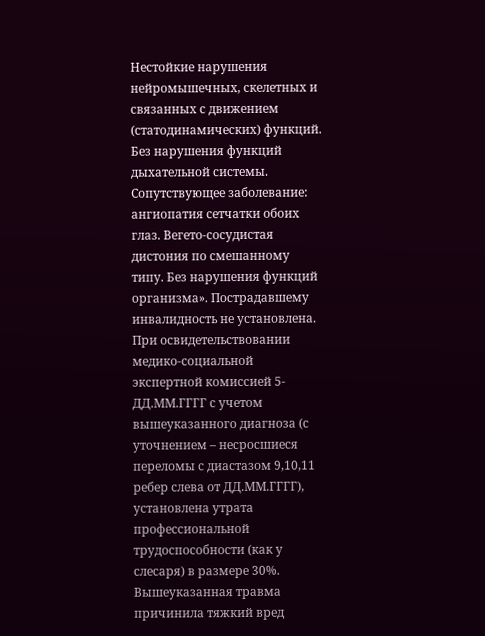Нестойкие нарушения нейромышечных, скелетных и связанных с движением (статодинамических) функций. Без нарушения функций дыхательной системы. Сопутствующее заболевание: ангиопатия сетчатки обоих глаз. Вегето-сосудистая дистония по смешанному типу. Без нарушения функций организма». Пострадавшему инвалидность не установлена. При освидетельствовании медико-социальной экспертной комиссией 5-ДД.ММ.ГГГГ с учетом вышеуказанного диагноза (с уточнением – несросшиеся переломы с диастазом 9,10,11 ребер слева от ДД.ММ.ГГГГ), установлена утрата профессиональной трудоспособности (как у слесаря) в размере 30%. Вышеуказанная травма причинила тяжкий вред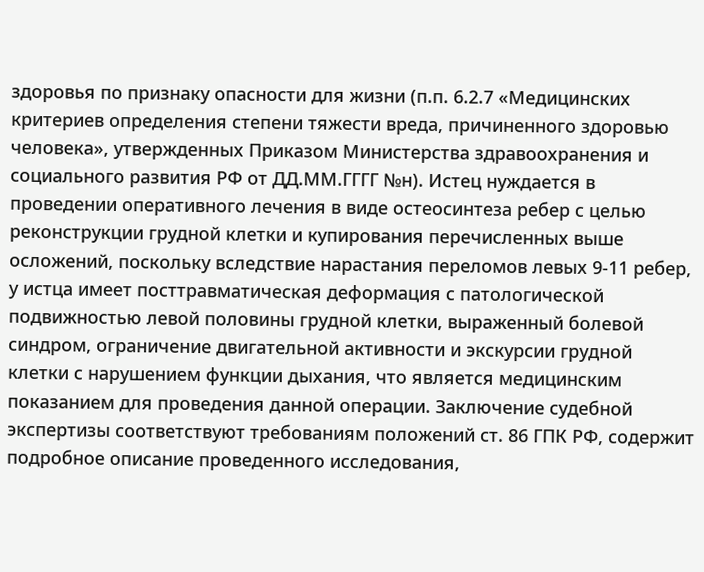здоровья по признаку опасности для жизни (п.п. 6.2.7 «Медицинских критериев определения степени тяжести вреда, причиненного здоровью человека», утвержденных Приказом Министерства здравоохранения и социального развития РФ от ДД.ММ.ГГГГ №н). Истец нуждается в проведении оперативного лечения в виде остеосинтеза ребер с целью реконструкции грудной клетки и купирования перечисленных выше осложений, поскольку вследствие нарастания переломов левых 9-11 ребер, у истца имеет посттравматическая деформация с патологической подвижностью левой половины грудной клетки, выраженный болевой синдром, ограничение двигательной активности и экскурсии грудной клетки с нарушением функции дыхания, что является медицинским показанием для проведения данной операции. Заключение судебной экспертизы соответствуют требованиям положений ст. 86 ГПК РФ, содержит подробное описание проведенного исследования,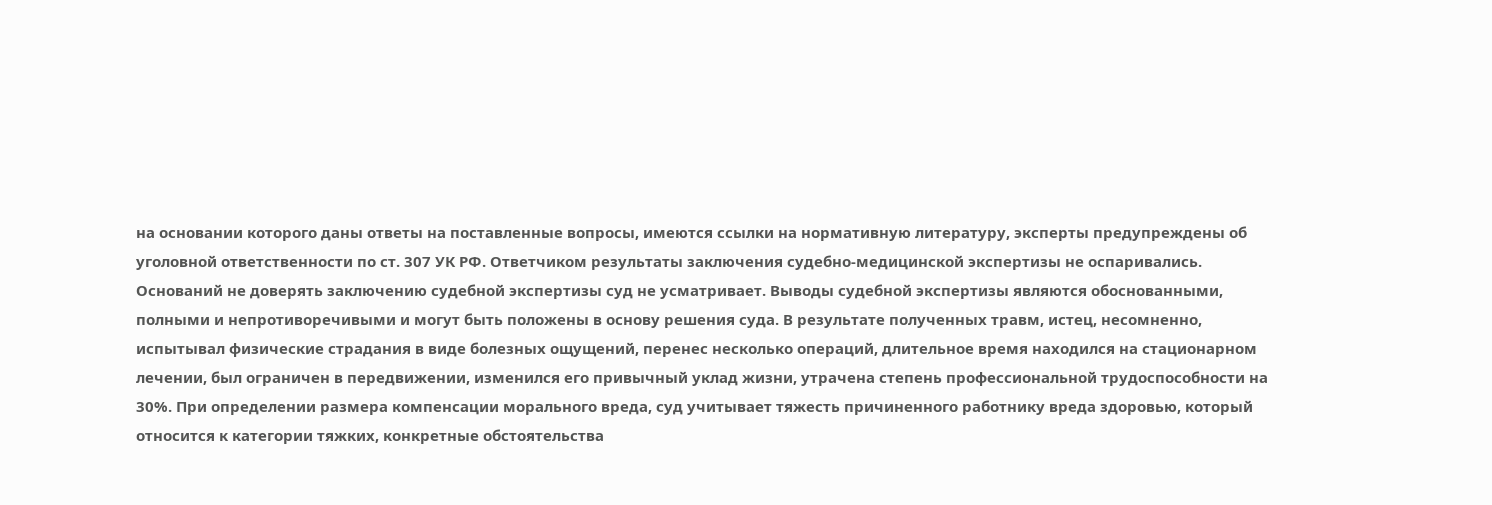на основании которого даны ответы на поставленные вопросы, имеются ссылки на нормативную литературу, эксперты предупреждены об уголовной ответственности по ст. 307 УК РФ. Ответчиком результаты заключения судебно-медицинской экспертизы не оспаривались. Оснований не доверять заключению судебной экспертизы суд не усматривает. Выводы судебной экспертизы являются обоснованными, полными и непротиворечивыми и могут быть положены в основу решения суда. В результате полученных травм, истец, несомненно, испытывал физические страдания в виде болезных ощущений, перенес несколько операций, длительное время находился на стационарном лечении, был ограничен в передвижении, изменился его привычный уклад жизни, утрачена степень профессиональной трудоспособности на 30%. При определении размера компенсации морального вреда, суд учитывает тяжесть причиненного работнику вреда здоровью, который относится к категории тяжких, конкретные обстоятельства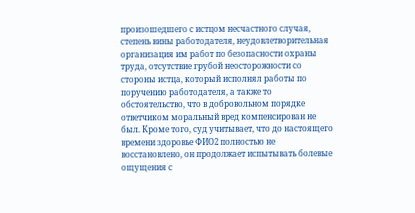произошедшего с истцом несчастного случая, степень вины работодателя, неудовлетворительная организация им работ по безопасности охраны труда, отсутствие грубой неосторожности со стороны истца, который исполнял работы по поручению работодателя, а также то обстоятельство, что в добровольном порядке ответчиком моральный вред компенсирован не был. Кроме того, суд учитывает, что до настоящего времени здоровье ФИО2 полностью не восстановлено, он продолжает испытывать болевые ощущения с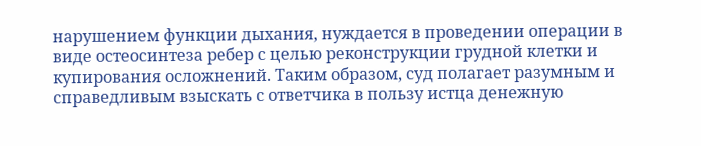нарушением функции дыхания, нуждается в проведении операции в виде остеосинтеза ребер с целью реконструкции грудной клетки и купирования осложнений. Таким образом, суд полагает разумным и справедливым взыскать с ответчика в пользу истца денежную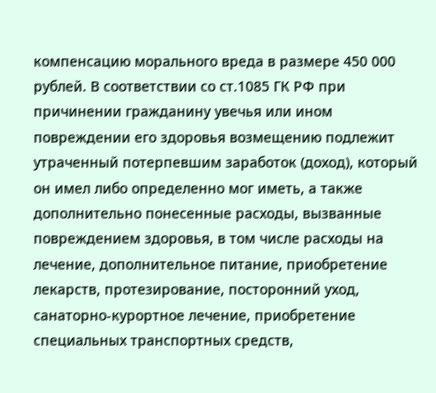компенсацию морального вреда в размере 450 000 рублей. В соответствии со ст.1085 ГК РФ при причинении гражданину увечья или ином повреждении его здоровья возмещению подлежит утраченный потерпевшим заработок (доход), который он имел либо определенно мог иметь, а также дополнительно понесенные расходы, вызванные повреждением здоровья, в том числе расходы на лечение, дополнительное питание, приобретение лекарств, протезирование, посторонний уход, санаторно-курортное лечение, приобретение специальных транспортных средств,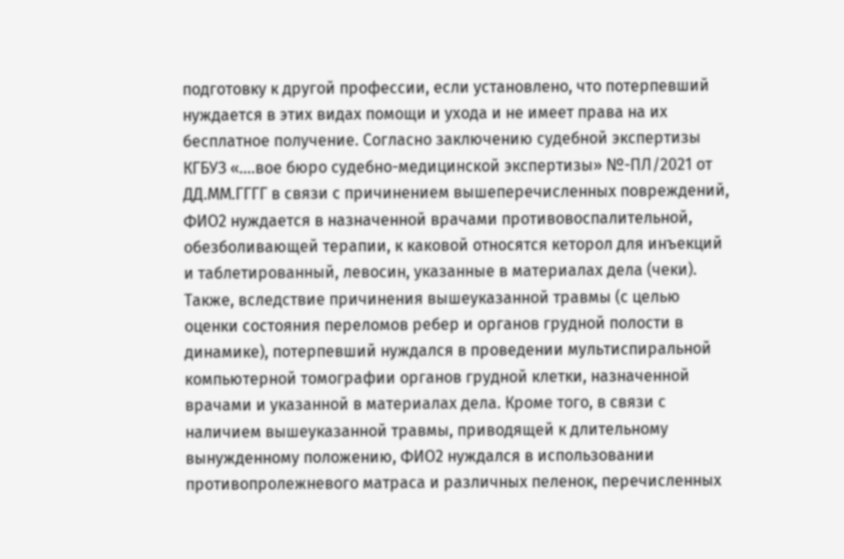подготовку к другой профессии, если установлено, что потерпевший нуждается в этих видах помощи и ухода и не имеет права на их бесплатное получение. Согласно заключению судебной экспертизы КГБУЗ «....вое бюро судебно-медицинской экспертизы» №-ПЛ/2021 от ДД.ММ.ГГГГ в связи с причинением вышеперечисленных повреждений, ФИО2 нуждается в назначенной врачами противовоспалительной, обезболивающей терапии, к каковой относятся кеторол для инъекций и таблетированный, левосин, указанные в материалах дела (чеки). Также, вследствие причинения вышеуказанной травмы (с целью оценки состояния переломов ребер и органов грудной полости в динамике), потерпевший нуждался в проведении мультиспиральной компьютерной томографии органов грудной клетки, назначенной врачами и указанной в материалах дела. Кроме того, в связи с наличием вышеуказанной травмы, приводящей к длительному вынужденному положению, ФИО2 нуждался в использовании противопролежневого матраса и различных пеленок, перечисленных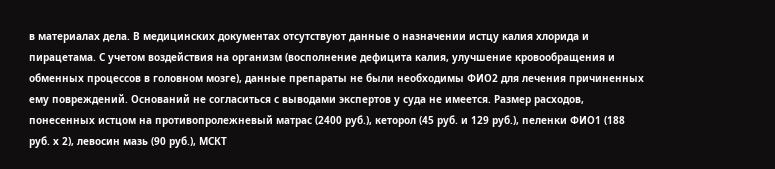в материалах дела. В медицинских документах отсутствуют данные о назначении истцу калия хлорида и пирацетама. С учетом воздействия на организм (восполнение дефицита калия, улучшение кровообращения и обменных процессов в головном мозге), данные препараты не были необходимы ФИО2 для лечения причиненных ему повреждений. Оснований не согласиться с выводами экспертов у суда не имеется. Размер расходов, понесенных истцом на противопролежневый матрас (2400 руб.), кеторол (45 руб. и 129 руб.), пеленки ФИО1 (188 руб. х 2), левосин мазь (90 руб.), МСКТ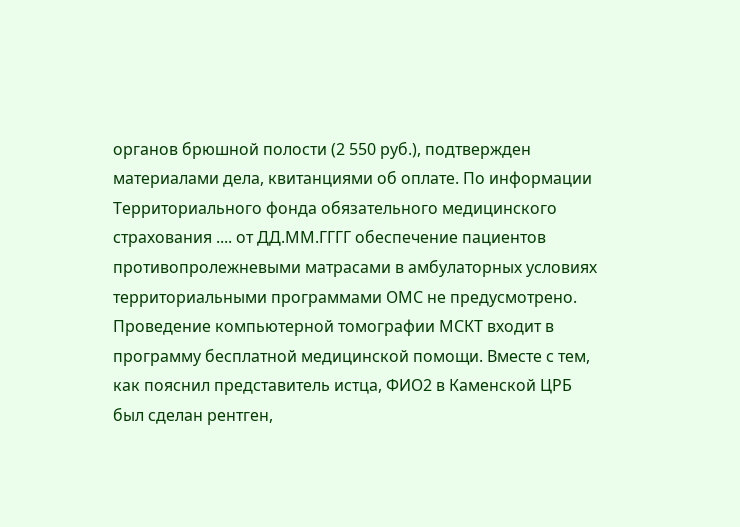органов брюшной полости (2 550 руб.), подтвержден материалами дела, квитанциями об оплате. По информации Территориального фонда обязательного медицинского страхования .... от ДД.ММ.ГГГГ обеспечение пациентов противопролежневыми матрасами в амбулаторных условиях территориальными программами ОМС не предусмотрено. Проведение компьютерной томографии МСКТ входит в программу бесплатной медицинской помощи. Вместе с тем, как пояснил представитель истца, ФИО2 в Каменской ЦРБ был сделан рентген,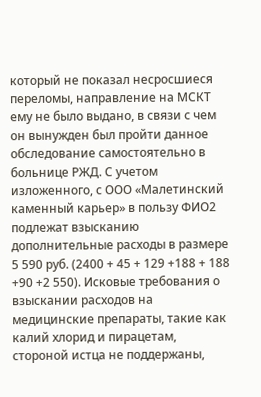который не показал несросшиеся переломы, направление на МСКТ ему не было выдано, в связи с чем он вынужден был пройти данное обследование самостоятельно в больнице РЖД. С учетом изложенного, с ООО «Малетинский каменный карьер» в пользу ФИО2 подлежат взысканию дополнительные расходы в размере 5 590 руб. (2400 + 45 + 129 +188 + 188 +90 +2 550). Исковые требования о взыскании расходов на медицинские препараты, такие как калий хлорид и пирацетам, стороной истца не поддержаны,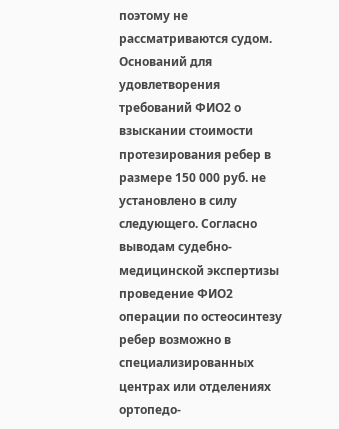поэтому не рассматриваются судом. Оснований для удовлетворения требований ФИО2 о взыскании стоимости протезирования ребер в размере 150 000 руб. не установлено в силу следующего. Согласно выводам судебно-медицинской экспертизы проведение ФИО2 операции по остеосинтезу ребер возможно в специализированных центрах или отделениях ортопедо-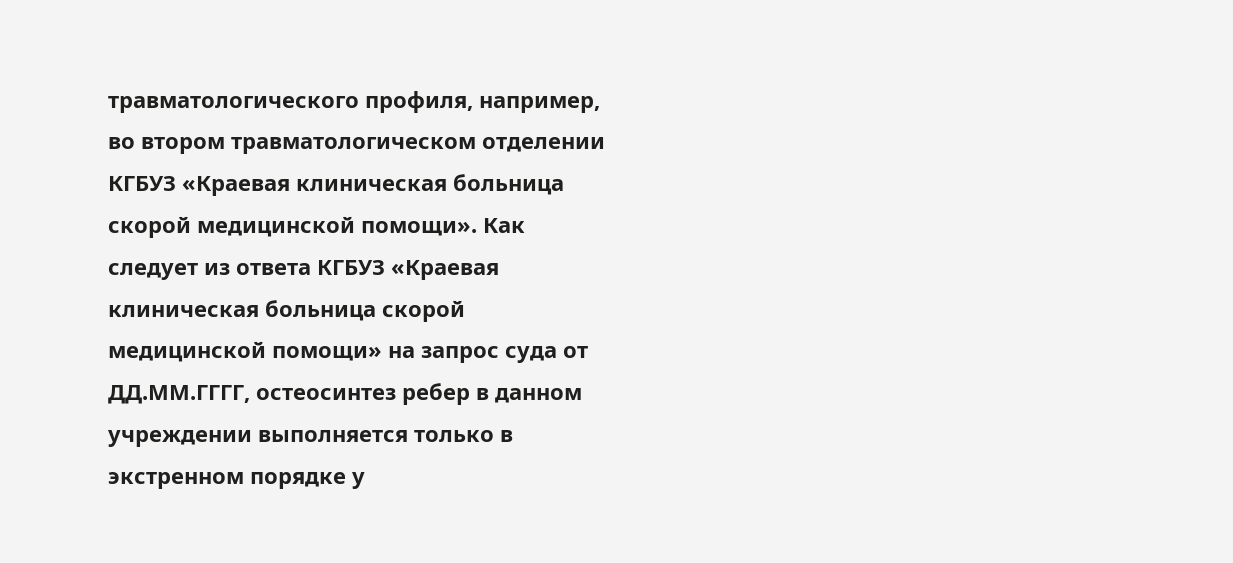травматологического профиля, например, во втором травматологическом отделении КГБУЗ «Краевая клиническая больница скорой медицинской помощи». Как следует из ответа КГБУЗ «Краевая клиническая больница скорой медицинской помощи» на запрос суда от ДД.ММ.ГГГГ, остеосинтез ребер в данном учреждении выполняется только в экстренном порядке у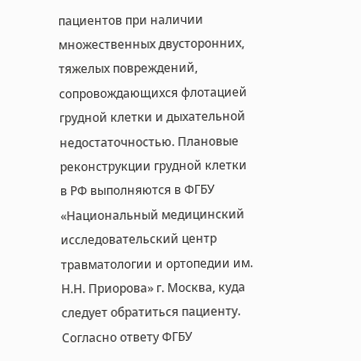пациентов при наличии множественных двусторонних, тяжелых повреждений, сопровождающихся флотацией грудной клетки и дыхательной недостаточностью. Плановые реконструкции грудной клетки в РФ выполняются в ФГБУ «Национальный медицинский исследовательский центр травматологии и ортопедии им. Н.Н. Приорова» г. Москва, куда следует обратиться пациенту. Согласно ответу ФГБУ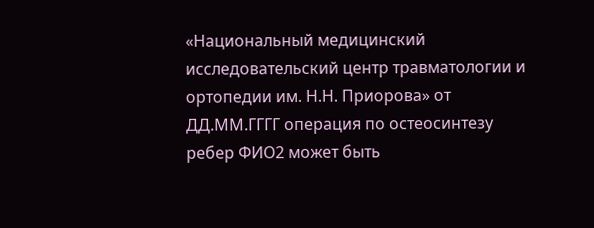«Национальный медицинский исследовательский центр травматологии и ортопедии им. Н.Н. Приорова» от ДД.ММ.ГГГГ операция по остеосинтезу ребер ФИО2 может быть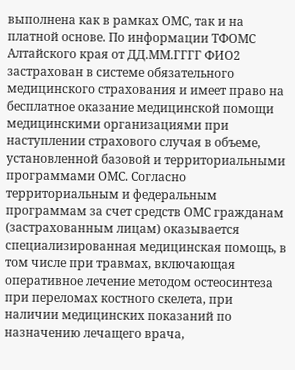выполнена как в рамках ОМС, так и на платной основе. По информации ТФОМС Алтайского края от ДД.ММ.ГГГГ ФИО2 застрахован в системе обязательного медицинского страхования и имеет право на бесплатное оказание медицинской помощи медицинскими организациями при наступлении страхового случая в объеме, установленной базовой и территориальными программами ОМС. Согласно территориальным и федеральным программам за счет средств ОМС гражданам (застрахованным лицам) оказывается специализированная медицинская помощь, в том числе при травмах, включающая оперативное лечение методом остеосинтеза при переломах костного скелета, при наличии медицинских показаний по назначению лечащего врача,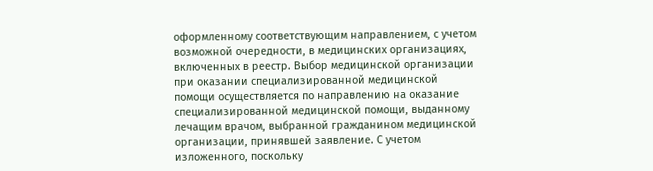оформленному соответствующим направлением, с учетом возможной очередности, в медицинских организациях, включенных в реестр. Выбор медицинской организации при оказании специализированной медицинской помощи осуществляется по направлению на оказание специализированной медицинской помощи, выданному лечащим врачом, выбранной гражданином медицинской организации, принявшей заявление. С учетом изложенного, поскольку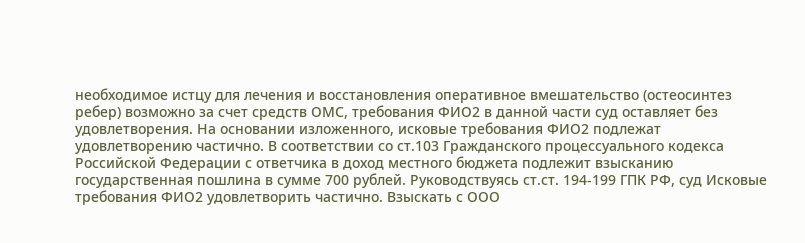необходимое истцу для лечения и восстановления оперативное вмешательство (остеосинтез ребер) возможно за счет средств ОМС, требования ФИО2 в данной части суд оставляет без удовлетворения. На основании изложенного, исковые требования ФИО2 подлежат удовлетворению частично. В соответствии со ст.103 Гражданского процессуального кодекса Российской Федерации с ответчика в доход местного бюджета подлежит взысканию государственная пошлина в сумме 700 рублей. Руководствуясь ст.ст. 194-199 ГПК PФ, суд Исковые требования ФИО2 удовлетворить частично. Взыскать с ООО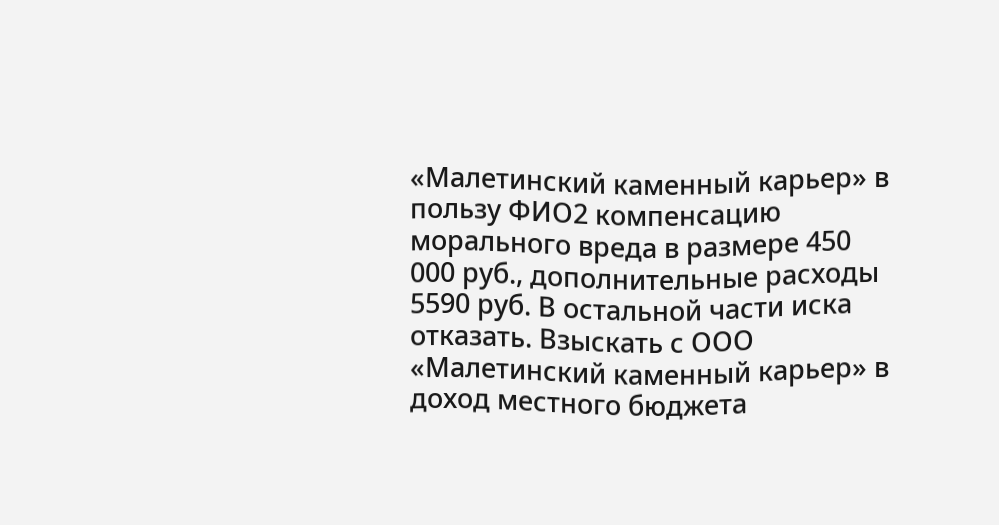«Малетинский каменный карьер» в пользу ФИО2 компенсацию морального вреда в размере 450 000 руб., дополнительные расходы 5590 руб. В остальной части иска отказать. Взыскать с ООО «Малетинский каменный карьер» в доход местного бюджета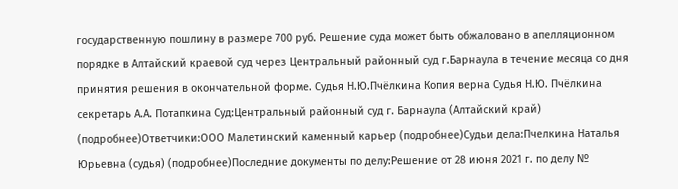государственную пошлину в размере 700 руб. Решение суда может быть обжаловано в апелляционном порядке в Алтайский краевой суд через Центральный районный суд г.Барнаула в течение месяца со дня принятия решения в окончательной форме. Судья Н.Ю.Пчёлкина Копия верна Судья Н.Ю. Пчёлкина секретарь А.А. Потапкина Суд:Центральный районный суд г. Барнаула (Алтайский край) (подробнее)Ответчики:ООО Малетинский каменный карьер (подробнее)Судьи дела:Пчелкина Наталья Юрьевна (судья) (подробнее)Последние документы по делу:Решение от 28 июня 2021 г. по делу №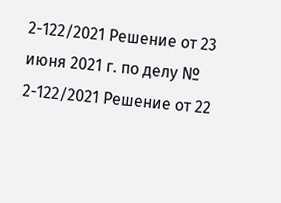2-122/2021 Решение от 23 июня 2021 г. по делу № 2-122/2021 Решение от 22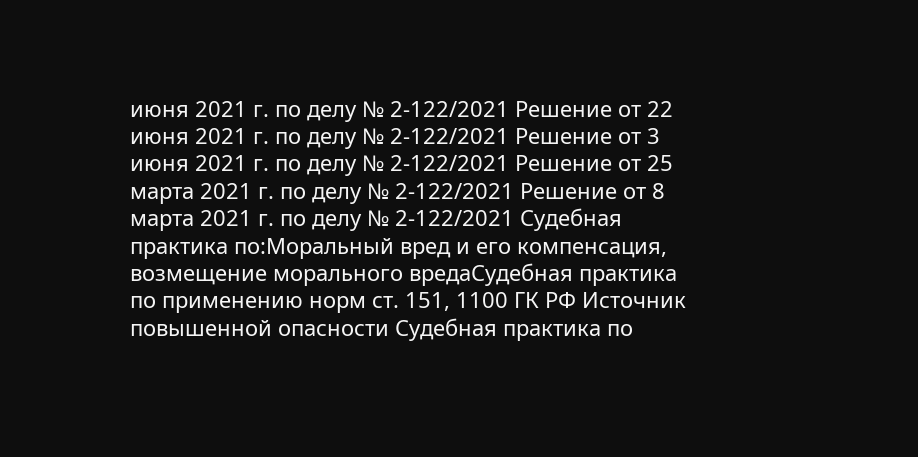июня 2021 г. по делу № 2-122/2021 Решение от 22 июня 2021 г. по делу № 2-122/2021 Решение от 3 июня 2021 г. по делу № 2-122/2021 Решение от 25 марта 2021 г. по делу № 2-122/2021 Решение от 8 марта 2021 г. по делу № 2-122/2021 Судебная практика по:Моральный вред и его компенсация, возмещение морального вредаСудебная практика по применению норм ст. 151, 1100 ГК РФ Источник повышенной опасности Судебная практика по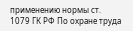применению нормы ст. 1079 ГК РФ По охране труда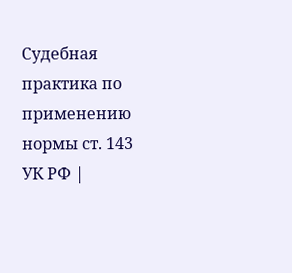Судебная практика по применению нормы ст. 143 УК РФ |